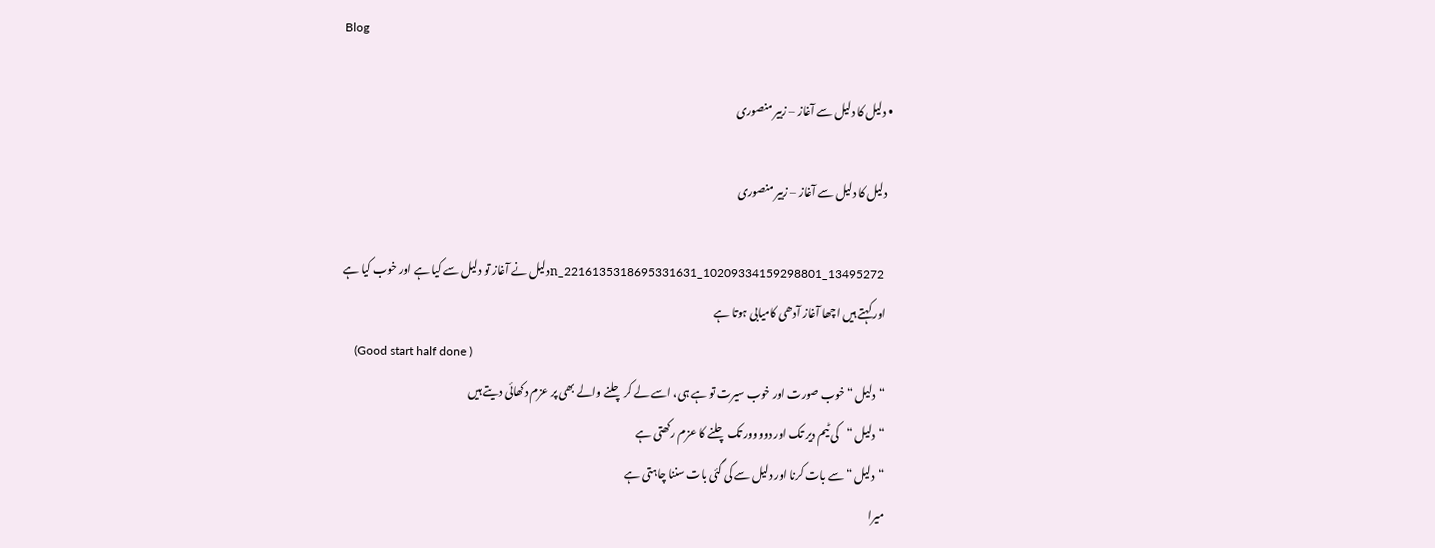Blog

  • دلیل کا دلیل سے آغاز – زبیر منصوری

    دلیل کا دلیل سے آغاز – زبیر منصوری

    13495272_10209334159298801_2216135318695331631_nدلیل نے آغاز تو دلیل سے کیا ہے اور خوب کیا ہے
    اور کہتے ہیں اچھا آغاز آدھی کامیابی ہوتا ہے
    (Good start half done )
    “دلیل “خوب صورت اور خوب سیرت تو ہے ہی، اسے لے کر چلنے والے بھی پر عزم دکھائی دیتے ہیں
    “دلیل “کی ٹیم دیر تک اور دوووور تک چلنے کا عزم رکھتی ہے
    “دلیل “سے بات کرنا اور دلیل سے کی گئی بات سننا چاہتی ہے
    میرا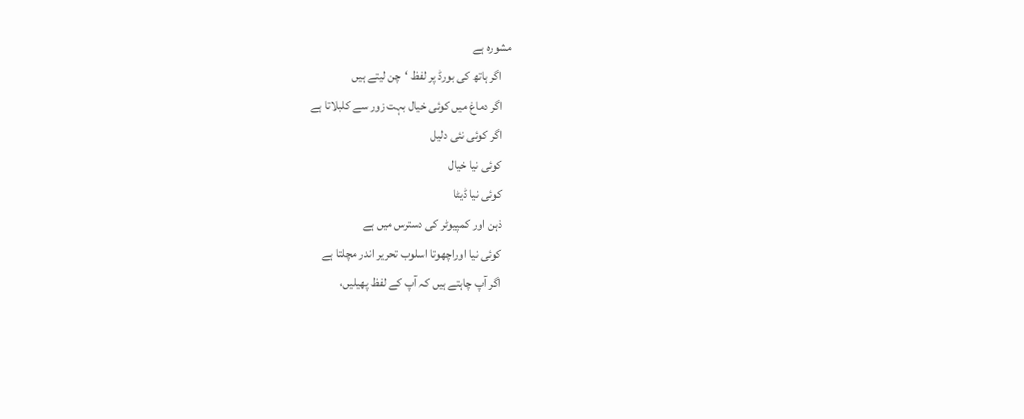مشورہ ہے
    اگر ہاتھ کی بورڈ پر لفظ ‘چن لیتے ہیں
    اگر دماغ میں کوئی خیال بہت زور سے کلبلاتا ہے
    اگر کوئی نئی دلیل
    کوئی نیا خیال
    کوئی نیا ڈیٹا
    ذہن اور کمپیوٹر کی دسترس میں ہے
    کوئی نیا اوراچھوتا اسلوب تحریر اندر مچلتا ہے
    اگر آپ چاہتے ہیں کہ آپ کے لفظ پھیلیں،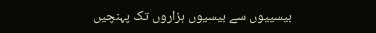بیسییوں سے بیسیوں ہزاروں تک پہنچیں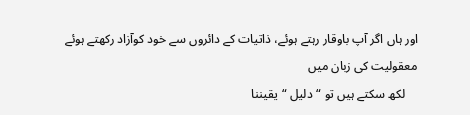اور ہاں اگر آپ باوقار رہتے ہوئے، ذاتیات کے دائروں سے خود کوآزاد رکھتے ہوئے معقولیت کی زبان میں
    لکھ سکتے ہیں تو “دلیل “یقیننا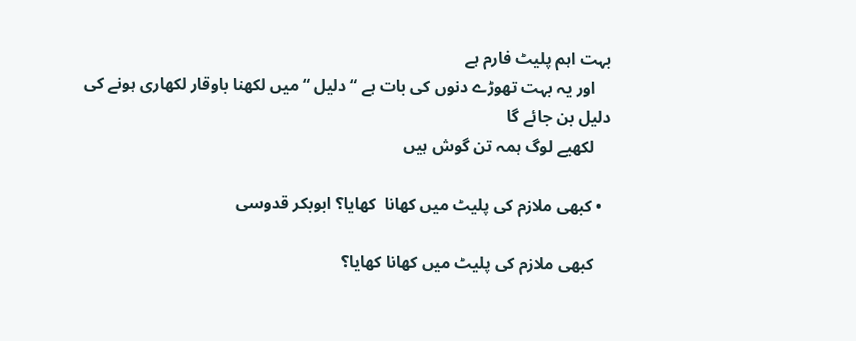بہت اہم پلیٹ فارم ہے
    اور یہ بہت تھوڑے دنوں کی بات ہے “دلیل “میں لکھنا باوقار لکھاری ہونے کی دلیل بن جائے گا
    لکھیے لوگ ہمہ تن گوش ہیں

  • کبھی ملازم کی پلیٹ میں کھانا  کھایا؟ ابوبکر قدوسی

    کبھی ملازم کی پلیٹ میں کھانا کھایا؟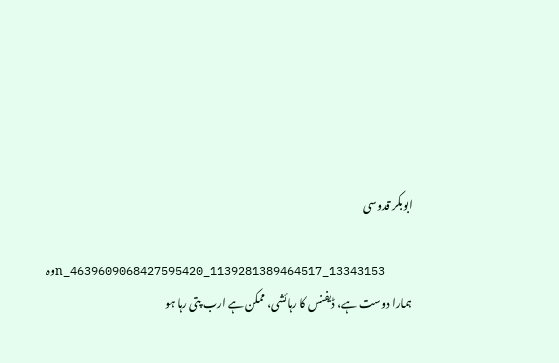ابوبکر قدوسی

    13343153_1139281389464517_4639609068427595420_nوہ ہمارا دوست ہے، ڈیفنس کا رہائشی، ممکن ہے ارب پتی رہا ہو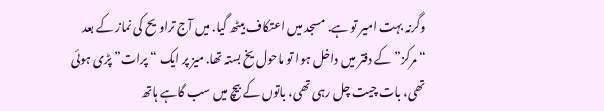وگرنہ بہت امیر تو ہے. مسجد میں اعتکاف بیٹھ گیا. میں آج تراویح کی نماز کے بعد “مرکز” کے دفتر میں داخل ہوا تو ماحول یخ بستہ تھا. میز پر ایک “پرات” پڑی ہوئی تھی، بات چیت چل رہی تھی، باتوں کے بیچ میں سب گاہے ہاتھ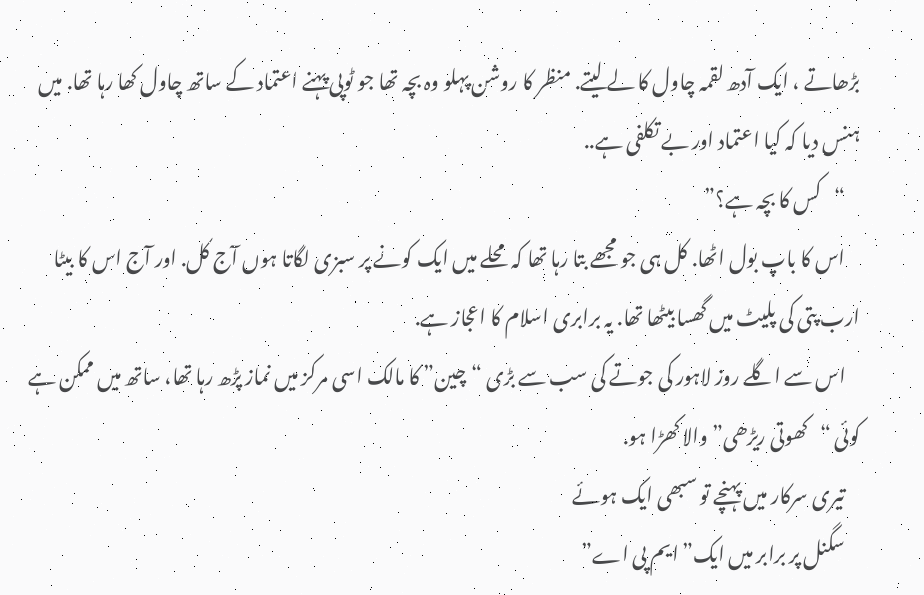بڑھاتے ، ایک آدھ لقمہ چاول کا لے لیتے. منظر کا روشن پہلو وہ بچہ تھا جو ٹوپی پہنے اعتماد کے ساتھ چاول کھا رہا تھا. میں ہنس دیا کہ کیا اعتماد اور بے تکلفی ہے..
    “کس کا بچہ ہے؟”
    اس کا باپ بول اٹھا. کل ہی جو مجھے بتا رہا تھا کہ محلے میں ایک کونے پر سبزی لگاتا ہوں آج کل. اور آج اس کا بیٹا ارب پتی کی پلیٹ میں گھسا بیٹھا تھا. یہ برابری اسلام کا اعجاز ہے.
    اس سے اگلے روز لاہور کی جوتے کی سب سے بڑی “چین” کا مالک اسی مرکز میں نماز پڑھ رہا تھا، ساتھ میں ممکن ہے کوئی “کھوتی ریڑھی” والا کھڑا ہو.
    تیری سرکار میں پہنچے تو سبھی ایک ہوئے
    سگنل پر برابر میں ایک”ایم پی اے”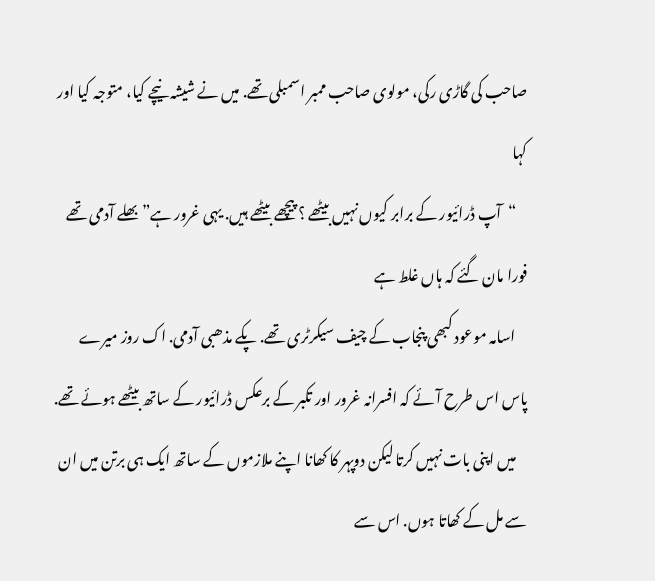صاحب کی گاڑی رکی، مولوی صاحب ممبر اسمبلی تھے. میں نے شیشہ نیچے کیا، متوجہ کیا اور کہا
    “آپ ڈرائیور کے برابر کیوں نہیں بیٹھے ؟ پیچھے بیٹھے ہیں. یہی غرور ہے” بھلے آدمی تھے فورا مان گئے کہ ہاں غلط ہے
    اسامہ موعود کبھی پنجاب کے چیف سیکرٹری تھے. پکے مذھبی آدمی. اک روز میرے پاس اس طرح آئے کہ افسرانہ غرور اور تکبر کے برعکس ڈرائیور کے ساتھ بیٹھے ہوئے تھے.
    میں اپنی بات نہیں کرتا لیکن دوپہر کا کھانا اپنے ملازموں کے ساتھ ایک ہی برتن میں ان سے مل کے کھاتا ہوں. اس سے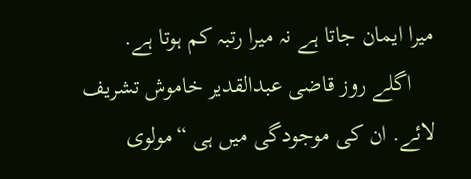میرا ایمان جاتا ہے نہ میرا رتبہ کم ہوتا ہے.
    اگلے روز قاضی عبدالقدیر خاموش تشریف لائے. ان کی موجودگی میں ہی “مولوی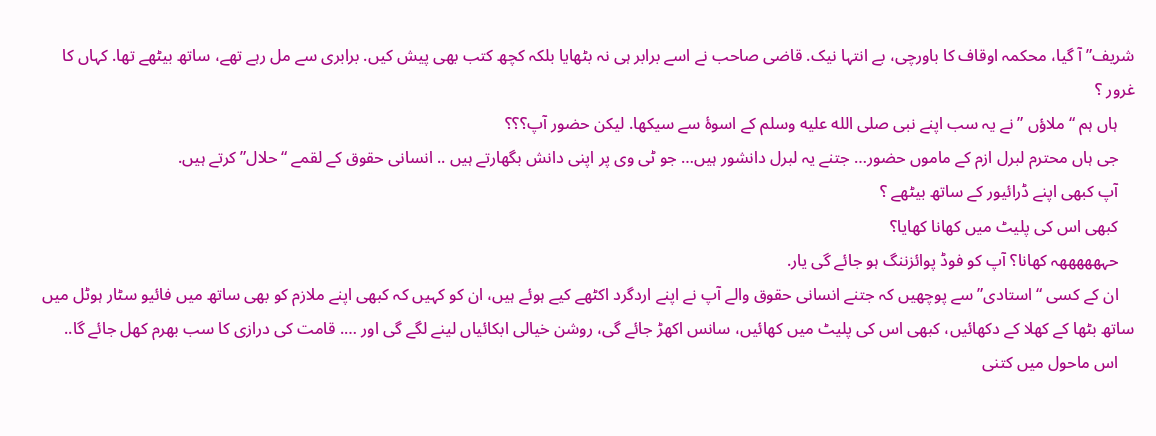شریف” آ گیا، محکمہ اوقاف کا باورچی، بے انتہا نیک. قاضی صاحب نے اسے برابر ہی نہ بٹھایا بلکہ کچھ کتب بھی پیش کیں. برابری سے مل رہے تھے، ساتھ بیٹھے تھا. کہاں کا غرور ؟
    ہاں ہم “ملاؤں ” نے یہ سب اپنے نبی صلى الله عليه وسلم کے اسوۂ سے سیکھا. لیکن حضور آپ؟؟؟
    جی ہاں محترم لبرل ازم کے ماموں حضور… جتنے یہ لبرل دانشور ہیں… جو ٹی وی پر اپنی دانش بگھارتے ہیں .. انسانی حقوق کے لقمے “حلال” کرتے ہیں.
    آپ کبھی اپنے ڈرائیور کے ساتھ بیٹھے ؟
    کبھی اس کی پلیٹ میں کھانا کھایا؟
    حہھھھھھہ کھانا؟ آپ کو فوڈ پوائزننگ ہو جائے گی یار.
    ان کے کسی “استادی” سے پوچھیں کہ جتنے انسانی حقوق والے آپ نے اپنے اردگرد اکٹھے کیے ہوئے ہیں، ان کو کہیں کہ کبھی اپنے ملازم کو بھی ساتھ میں فائیو سٹار ہوٹل میں ساتھ بٹھا کے کھلا کے دکھائیں، کبھی اس کی پلیٹ میں کھائیں، سانس اکھڑ جائے گی، روشن خیالی ابکائیاں لینے لگے گی اور …. قامت کی درازی کا سب بھرم کھل جائے گا..
    اس ماحول میں کتنی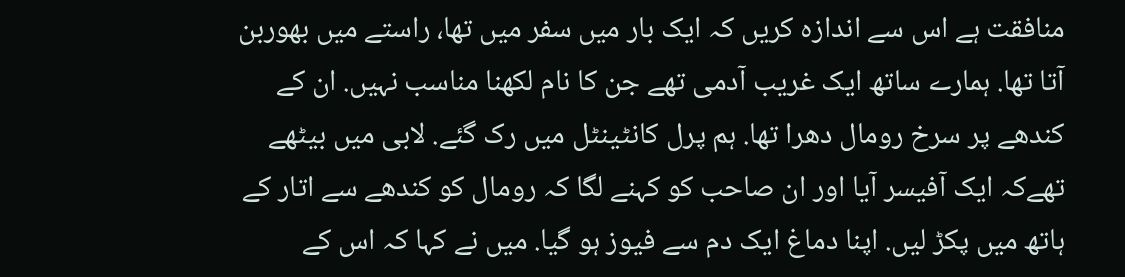منافقت ہے اس سے اندازہ کریں کہ ایک بار میں سفر میں تھا، راستے میں بھوربن آتا تھا. ہمارے ساتھ ایک غریب آدمی تھے جن کا نام لکھنا مناسب نہیں. ان کے کندھے پر سرخ رومال دھرا تھا. ہم پرل کانٹینٹل میں رک گئے. لابی میں بیٹھے تھےکہ ایک آفیسر آیا اور ان صاحب کو کہنے لگا کہ رومال کو کندھے سے اتار کے ہاتھ میں پکڑ لیں. اپنا دماغ ایک دم سے فیوز ہو گیا. میں نے کہا کہ اس کے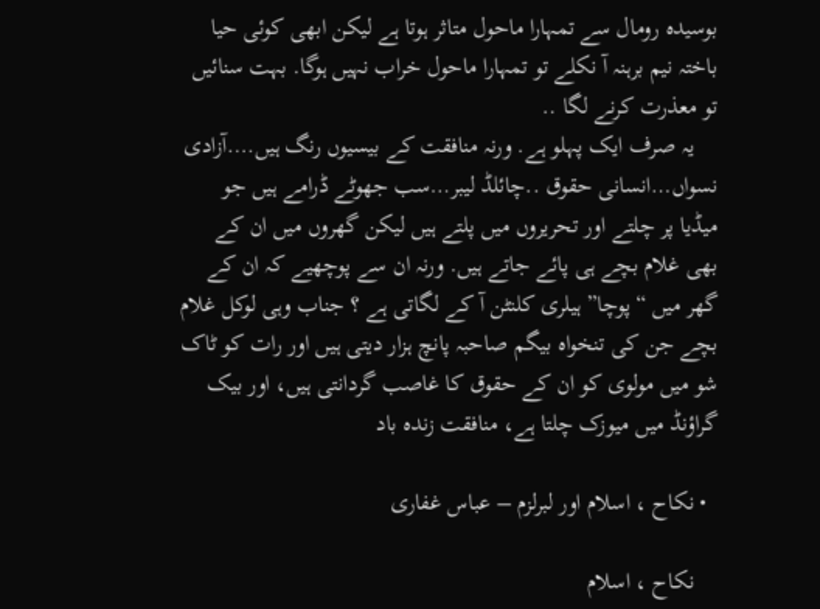بوسیدہ رومال سے تمہارا ماحول متاثر ہوتا ہے لیکن ابھی کوئی حیا باختہ نیم برہنہ آ نکلے تو تمہارا ماحول خراب نہیں ہوگا. بہت سنائیں تو معذرت کرنے لگا ..
    یہ صرف ایک پہلو ہے. ورنہ منافقت کے بیسیوں رنگ ہیں….آزادی نسواں…انسانی حقوق ..چائلڈ لیبر…سب جھوٹے ڈرامے ہیں جو میڈیا پر چلتے اور تحریروں میں پلتے ہیں لیکن گھروں میں ان کے بھی غلام بچے ہی پائے جاتے ہیں. ورنہ ان سے پوچھیے کہ ان کے گھر میں “پوچا” ہیلری کلنٹن آ کے لگاتی ہے ؟ جناب وہی لوکل غلام بچے جن کی تنخواہ بیگم صاحبہ پانچ ہزار دیتی ہیں اور رات کو ٹاک شو میں مولوی کو ان کے حقوق کا غاصب گردانتی ہیں، اور بیک گراؤنڈ میں میوزک چلتا ہے، منافقت زندہ باد

  • نکاح ، اسلام اور لبرلزم – عباس غفاری

    نکاح ، اسلام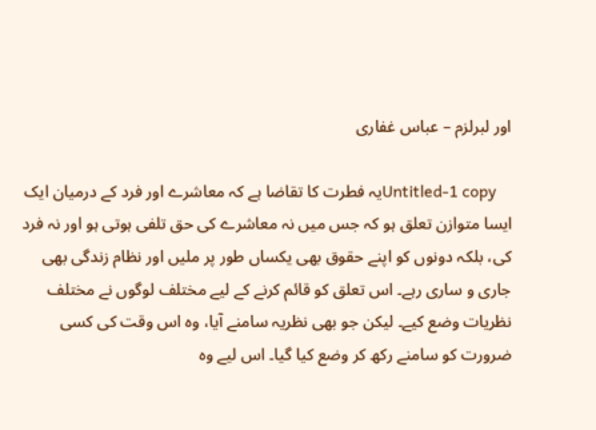اور لبرلزم – عباس غفاری

    Untitled-1 copyیہ فطرت کا تقاضا ہے کہ معاشرے اور فرد کے درمیان ایک ایسا متوازن تعلق ہو کہ جس میں نہ معاشرے کی حق تلفی ہوتی ہو اور نہ فرد کی، بلکہ دونوں کو اپنے حقوق بھی یکساں طور پر ملیں اور نظام زندگی بھی جاری و ساری رہے۔ اس تعلق کو قائم کرنے کے لیے مختلف لوگوں نے مختلف نظریات وضع کیے۔ لیکن جو بھی نظریہ سامنے آیا، وہ اس وقت کی کسی ضرورت کو سامنے رکھ کر وضع کیا گیا۔ اس لیے وہ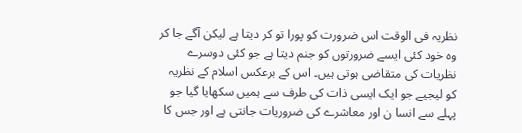نظریہ فی الوقت اس ضرورت کو پورا تو کر دیتا ہے لیکن آگے جا کر وہ خود کئی ایسے ضرورتوں کو جنم دیتا ہے جو کئی دوسرے نظریات کی متقاضی ہوتی ہیں۔ اس کے برعکس اسلام کے نظریہ کو لیجیے جو ایک ایسی ذات کی طرف سے ہمیں سکھایا گیا جو پہلے سے انسا ن اور معاشرے کی ضروریات جانتی ہے اور جس کا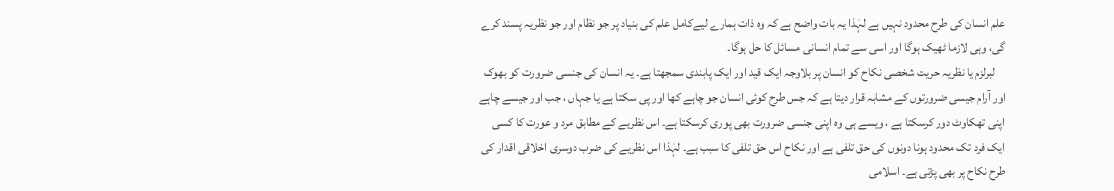علم انسان کی طرح محدود نہیں ہے لہٰذا یہ بات واضح ہے کہ وہ ذات ہمارے لیےکامل علم کی بنیاد پر جو نظام اور جو نظریہ پسند کرے گی، وہی لازما ٹھیک ہوگا اور اسی سے تمام انسانی مسائل کا حل ہوگا۔
    لبرلزم یا نظریہ حریت شخصی نکاح کو انسان پر بلاوجہ ایک قید اور ایک پابندی سمجھتا ہے۔ یہ انسان کی جنسی ضرورت کو بھوک اور آرام جیسی ضرورتوں کے مشابہ قرار دیتا ہے کہ جس طرح کوئی انسان جو چاہے کھا اور پی سکتا ہے یا جہاں ، جب اور جیسے چاہے اپنی تھکاوٹ دور کرسکتا ہے ، ویسے ہی وہ اپنی جنسی ضرورت بھی پوری کرسکتا ہے۔ اس نظریے کے مطابق مرد و عورت کا کسی ایک فرد تک محدود ہونا دونوں کی حق تلفی ہے اور نکاح اس حق تلفی کا سبب ہے۔ لہٰذا اس نظریے کی ضرب دوسری اخلاقی اقدار کی طرح نکاح پر بھی پڑتی ہے۔ اسلامی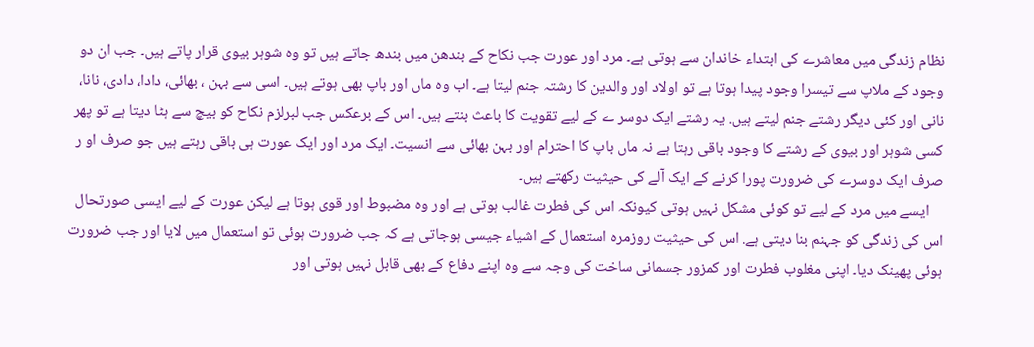نظام زندگی میں معاشرے کی ابتداء خاندان سے ہوتی ہے۔ مرد اور عورت جب نکاح کے بندھن میں بندھ جاتے ہیں تو وہ شوہر بیوی قرار پاتے ہیں۔ جب ان دو وجود کے ملاپ سے تیسرا وجود پیدا ہوتا ہے تو اولاد اور والدین کا رشتہ جنم لیتا ہے۔ اب وہ ماں اور باپ بھی ہوتے ہیں۔ اسی سے بہن ، بھائی، دادا، دادی، نانا، نانی اور کئی دیگر رشتے جنم لیتے ہیں. یہ رشتے ایک دوسر ے کے لیے تقویت کا باعث بنتے ہیں۔ اس کے برعکس جب لبرلزم نکاح کو بیچ سے ہٹا دیتا ہے تو پھر کسی شوہر اور بیوی کے رشتے کا وجود باقی رہتا ہے نہ ماں باپ کا احترام اور بہن بھائی سے انسیت۔ ایک مرد اور ایک عورت ہی باقی رہتے ہیں جو صرف او ر صرف ایک دوسرے کی ضرورت پورا کرنے کے ایک آلے کی حیثیت رکھتے ہیں۔
    ایسے میں مرد کے لیے تو کوئی مشکل نہیں ہوتی کیونکہ اس کی فطرت غالب ہوتی ہے اور وہ مضبوط اور قوی ہوتا ہے لیکن عورت کے لیے ایسی صورتحال اس کی زندگی کو جہنم بنا دیتی ہے. اس کی حیثیت روزمرہ استعمال کے اشیاء جیسی ہوجاتی ہے کہ جب ضرورت ہوئی تو استعمال میں لایا اور جب ضرورت ہوئی پھینک دیا۔ اپنی مغلوب فطرت اور کمزور جسمانی ساخت کی وجہ سے وہ اپنے دفاع کے بھی قابل نہیں ہوتی اور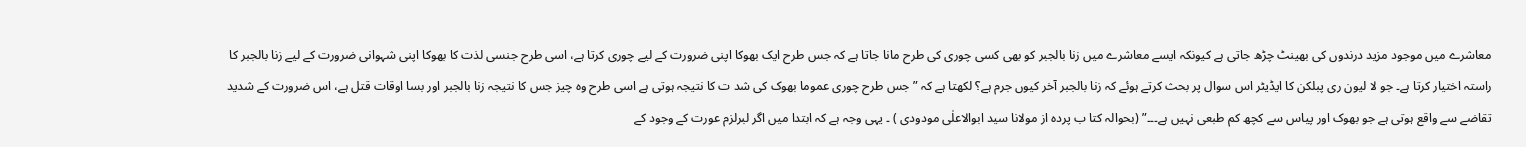معاشرے میں موجود مزید درندوں کی بھینٹ چڑھ جاتی ہے کیونکہ ایسے معاشرے میں زنا بالجبر کو بھی کسی چوری کی طرح مانا جاتا ہے کہ جس طرح ایک بھوکا اپنی ضرورت کے لیے چوری کرتا ہے، اسی طرح جنسی لذت کا بھوکا اپنی شہوانی ضرورت کے لیے زنا بالجبر کا راستہ اختیار کرتا ہے۔ جو لا لیون ری پبلکن کا ایڈیٹر اس سوال پر بحث کرتے ہوئے کہ زنا بالجبر آخر کیوں جرم ہے؟ لکھتا ہے کہ ” جس طرح چوری عموما بھوک کی شد ت کا نتیجہ ہوتی ہے اسی طرح وہ چیز جس کا نتیجہ زنا بالجبر اور بسا اوقات قتل ہے، اس ضرورت کے شدید تقاضے سے واقع ہوتی ہے جو بھوک اور پیاس سے کچھ کم طبعی نہیں ہے۔۔۔” (بحوالہ کتا ب پردہ از مولانا سید ابوالاعلٰی مودودی ) ۔ یہی وجہ ہے کہ ابتدا میں اگر لبرلزم عورت کے وجود کے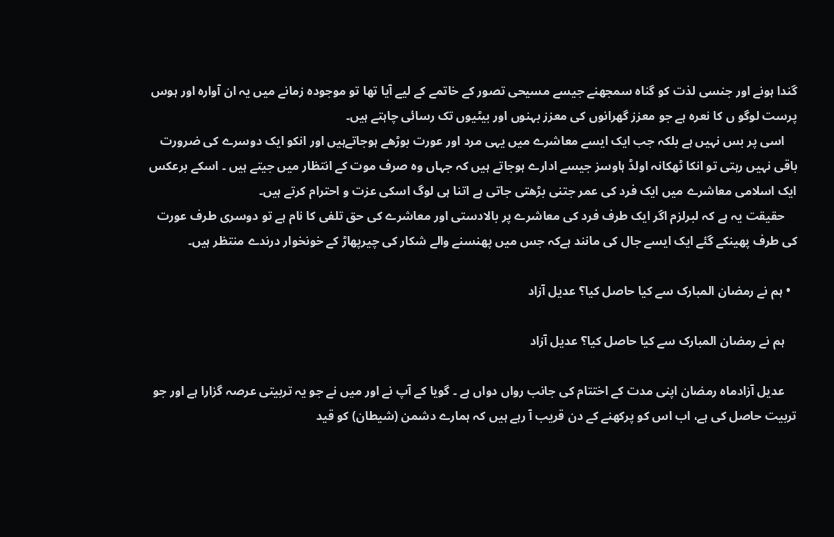گندا ہونے اور جنسی لذت کو گناہ سمجھنے جیسے مسیحی تصور کے خاتمے کے لیے آیا تھا تو موجودہ زمانے میں یہ ان آوارہ اور ہوس پرست لوگو ں کا نعرہ ہے جو معزز گھرانوں کی معزز بہنوں اور بیٹیوں تک رسائی چاہتے ہیں۔
    اسی پر بس نہیں ہے بلکہ جب ایک ایسے معاشرے میں یہی مرد اور عورت بوڑھے ہوجاتےہیں اور انکو ایک دوسرے کی ضرورت باقی نہیں رہتی تو انکا ٹھکانہ اولڈ ہاوسز جیسے ادارے ہوجاتے ہیں کہ جہاں وہ صرف موت کے انتظار میں جیتے ہیں ۔ اسکے برعکس ایک اسلامی معاشرے میں ایک فرد کی عمر جتنی بڑھتی جاتی ہے اتنا ہی لوگ اسکی عزت و احترام کرتے ہیں۔
    حقیقت یہ ہے کہ لبرلزم اگر ایک طرف فرد کی معاشرے پر بالادستی اور معاشرے کی حق تلفی کا نام ہے تو دوسری طرف عورت کی طرف پھینکے گئے ایک ایسے جال کی مانند ہےکہ جس میں پھنسنے والے شکار کی چیرپھاڑ کے خونخوار درندے منتظر ہیں۔

  • ہم نے رمضان المبارک سے کیا حاصل کیا؟ عدیل آزاد

    ہم نے رمضان المبارک سے کیا حاصل کیا؟ عدیل آزاد

    عدیل آزادماہ رمضان اپنی مدت کے اختتام کی جانب رواں دواں ہے ۔ گویا کے آپ نے اور میں نے جو یہ تربیتی عرصہ گزارا ہے اور جو تربیت حاصل کی ہے، اب اس کو پرکھنے کے دن قریب آ رہے ہیں کہ ہمارے دشمن (شیطان) کو قید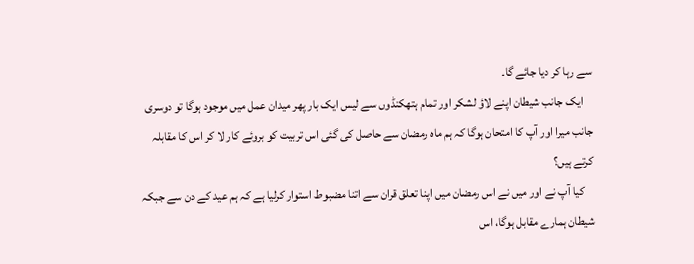سے رہا کر دیا جائے گا۔
    ایک جانب شیطان اپنے لاؤ لشکر اور تمام ہتھکنڈوں سے لیس ایک بار پھر میدان عمل میں موجود ہوگا تو دوسری جانب میرا اور آپ کا امتحان ہوگا کہ ہم ماہ رمضان سے حاصل کی گئی اس تربیت کو بروئے کار لا کر اس کا مقابلہ کرتے ہیں؟
    کیا آپ نے اور میں نے اس رمضان میں اپنا تعلق قران سے اتنا مضبوط استوار کرلیا ہے کہ ہم عید کے دن سے جبکہ شیطان ہمارے مقابل ہوگا، اس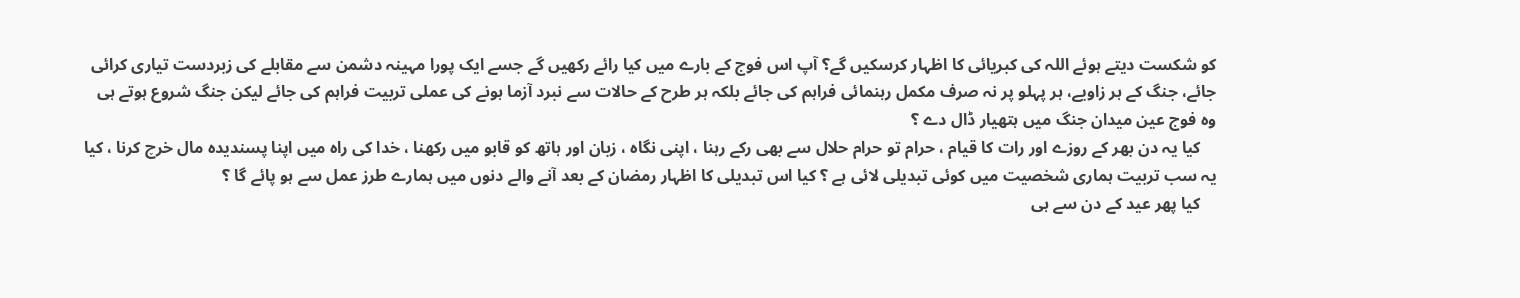کو شکست دیتے ہوئے اللہ کی کبریائی کا اظہار کرسکیں گے؟ آپ اس فوج کے بارے میں کیا رائے رکھیں گے جسے ایک پورا مہینہ دشمن سے مقابلے کی زبردست تیاری کرائی جائے، جنگ کے ہر زاویے، ہر پہلو پر نہ صرف مکمل رہنمائی فراہم کی جائے بلکہ ہر طرح کے حالات سے نبرد آزما ہونے کی عملی تربیت فراہم کی جائے لیکن جنگ شروع ہوتے ہی وہ فوج عین میدان جنگ میں ہتھیار ڈال دے ؟
    کیا یہ دن بھر کے روزے اور رات کا قیام ، حرام تو حرام حلال سے بھی رکے رہنا ، اپنی نگاہ ، زبان اور ہاتھ کو قابو میں رکھنا ، خدا کی راہ میں اپنا پسندیدہ مال خرچ کرنا ، کیا یہ سب تربیت ہماری شخصیت میں کوئی تبدیلی لائی ہے ؟ کیا اس تبدیلی کا اظہار رمضان کے بعد آنے والے دنوں میں ہمارے طرز عمل سے ہو پائے گا ؟
    کیا پھر عید کے دن سے ہی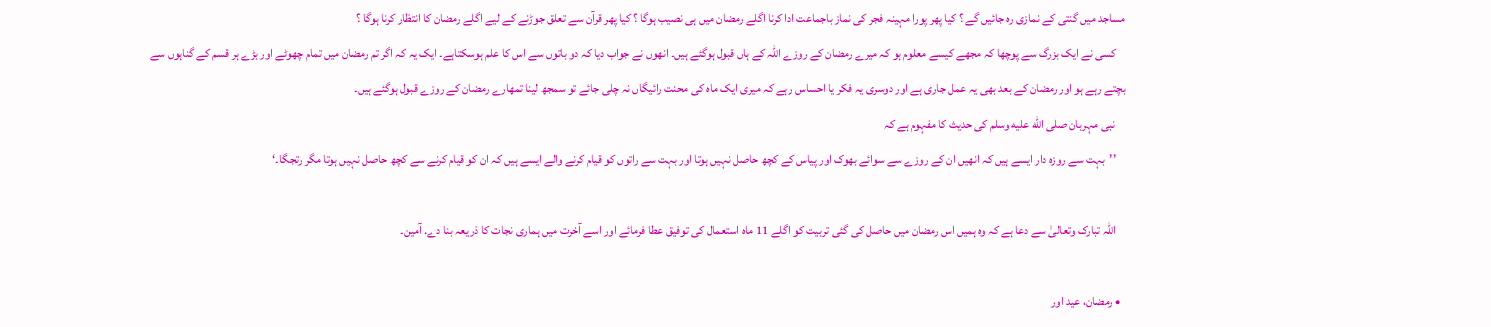مساجد میں گنتی کے نمازی رہ جائیں گے ؟ کیا پھر پورا مہینہ فجر کی نماز باجماعت ادا کرنا اگلے رمضان میں ہی نصیب ہوگا ؟ کیا پھر قرآن سے تعلق جوڑنے کے لیے اگلے رمضان کا انتظار کرنا ہوگا ؟
    کسی نے ایک بزرگ سے پوچھا کہ مجھے کیسے معلوم ہو کہ میرے رمضان کے روزے اللہ کے ہاں قبول ہوگئے ہیں۔ انھوں نے جواب دیا کہ دو باتوں سے اس کا علم ہوسکتاہے۔ ایک یہ کہ اگر تم رمضان میں تمام چھوٹے اور بڑے ہر قسم کے گناہوں سے بچتے رہے ہو اور رمضان کے بعد بھی یہ عمل جاری ہے اور دوسری یہ فکر یا احساس رہے کہ میری ایک ماہ کی محنت رائیگاں نہ چلی جائے تو سمجھ لینا تمھارے رمضان کے روزے قبول ہوگئے ہیں۔
    نبی مہربان صلى الله عليه وسلم کی حدیث کا مفہوم ہے کہ
    ’’بہت سے روزہ دار ایسے ہیں کہ انھیں ان کے روزے سے سوائے بھوک اور پیاس کے کچھ حاصل نہیں ہوتا اور بہت سے راتوں کو قیام کرنے والے ایسے ہیں کہ ان کو قیام کرنے سے کچھ حاصل نہیں ہوتا مگر رتجگا۔‘

    اللہ تبارک وتعالیٰ سے دعا ہے کہ وہ ہمیں اس رمضان میں حاصل کی گئی تربیت کو اگلے 11 ماہ استعمال کی توفیق عطا فرمائے اور اسے آخرت میں ہماری نجات کا ذریعہ بنا دے. آمین۔

  • رمضان، عید اور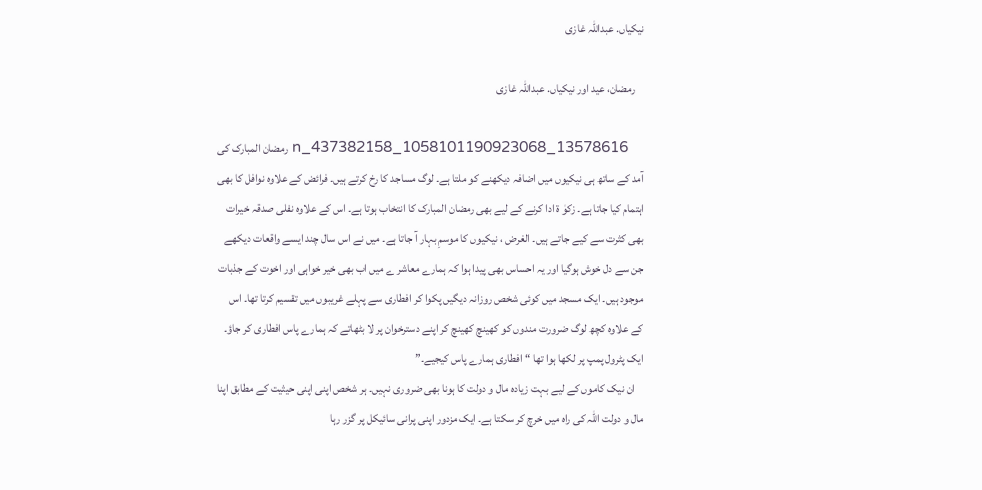نیکیاں. عبداللہ غازی

    رمضان، عید اور نیکیاں. عبداللہ غازی

    13578616_1058101190923068_437382158_n رمضان المبارک کی آمد کے ساتھ ہی نیکیوں میں اضافہ دیکھنے کو ملتا ہے۔ لوگ مساجد کا رخ کرتے ہیں۔ فرائض کے علاوہ نوافل کا بھی اہتمام کیا جاتا ہے۔ زکوٰ ۃ ادا کرنے کے لیے بھی رمضان المبارک کا انتخاب ہوتا ہے۔ اس کے علاوہ نفلی صدقہ خیرات بھی کثرت سے کیے جاتے ہیں۔ الغرض ، نیکیوں کا موسمِ بہار آ جاتا ہے۔ میں نے اس سال چند ایسے واقعات دیکھے جن سے دل خوش ہوگیا اور یہ احساس بھی پیدا ہوا کہ ہمارے معاشر ے میں اب بھی خیر خواہی اور اخوت کے جذبات موجود ہیں۔ ایک مسجد میں کوئی شخص روزانہ دیگیں پکوا کر افطاری سے پہلے غریبوں میں تقسیم کرتا تھا۔ اس کے علاوہ کچھ لوگ ضرورت مندوں کو کھینچ کھینچ کر اپنے دسترخوان پر لا بٹھاتے کہ ہمارے پاس افطاری کر جاؤ۔ ایک پٹرول پمپ پر لکھا ہوا تھا “افطاری ہمارے پاس کیجیے۔”
    ان نیک کاموں کے لیے بہت زیادہ مال و دولت کا ہونا بھی ضروری نہیں۔ ہر شخص اپنی اپنی حیثیت کے مطابق اپنا مال و دولت اللہ کی راہ میں خرچ کر سکتا ہے۔ ایک مزدور اپنی پرانی سائیکل پر گزر رہا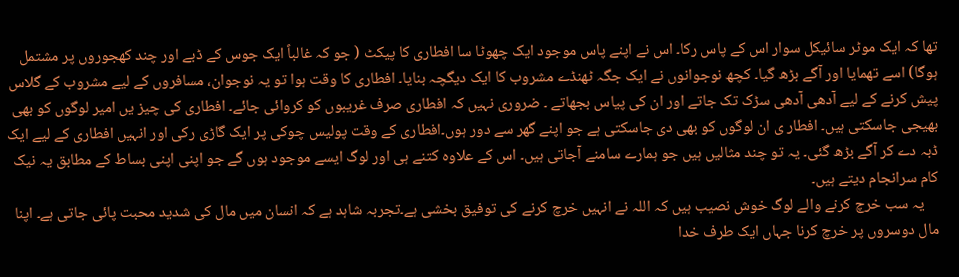تھا کہ ایک موٹر سائیکل سوار اس کے پاس رکا۔ اس نے اپنے پاس موجود ایک چھوٹا سا افطاری کا پیکٹ ( جو کہ غالباً ایک جوس کے ڈبے اور چند کھجوروں پر مشتمل ہوگا) اسے تھمایا اور آگے بڑھ گیا۔ کچھ نوجوانوں نے ایک جگہ ٹھنڈے مشروب کا ایک دیگچہ بنایا۔ افطاری کا وقت ہوا تو یہ نوجوان، مسافروں کے لیے مشروب کے گلاس پیش کرنے کے لیے آدھی آدھی سڑک تک جاتے اور ان کی پیاس بجھاتے ۔ ضروری نہیں کہ افطاری صرف غریبوں کو کروائی جائے۔ افطاری کی چیز یں امیر لوگوں کو بھی بھیجی جاسکتی ہیں۔ افطار ی ان لوگوں کو بھی دی جاسکتی ہے جو اپنے گھر سے دور ہوں۔افطاری کے وقت پولیس چوکی پر ایک گاڑی رکی اور انہیں افطاری کے لیے ایک ڈبہ دے کر آگے بڑھ گئی۔ یہ تو چند مثالیں ہیں جو ہمارے سامنے آجاتی ہیں۔ اس کے علاوہ کتنے ہی اور لوگ ایسے موجود ہوں گے جو اپنی اپنی بساط کے مطابق یہ نیک کام سرانجام دیتے ہیں۔
    یہ سب خرچ کرنے والے لوگ خوش نصیب ہیں کہ اللہ نے انہیں خرچ کرنے کی توفیق بخشی ہے۔تجربہ شاہد ہے کہ انسان میں مال کی شدید محبت پائی جاتی ہے۔ اپنا مال دوسروں پر خرچ کرنا جہاں ایک طرف خدا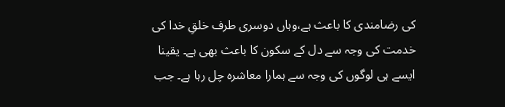کی رضامندی کا باعث ہے،وہاں دوسری طرف خلقِ خدا کی خدمت کی وجہ سے دل کے سکون کا باعث بھی ہے۔ یقینا ایسے ہی لوگوں کی وجہ سے ہمارا معاشرہ چل رہا ہے۔ جب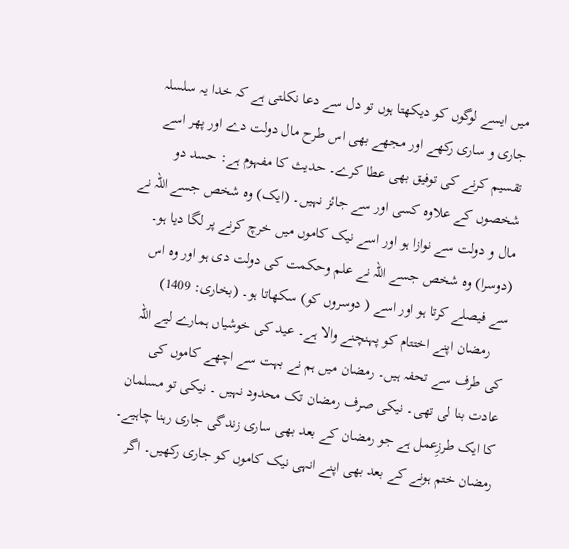میں ایسے لوگوں کو دیکھتا ہوں تو دل سے دعا نکلتی ہے کہ خدا یہ سلسلہ جاری و ساری رکھے اور مجھے بھی اس طرح مال دولت دے اور پھر اسے تقسیم کرنے کی توفیق بھی عطا کرے۔ حدیث کا مفہوم ہے: حسد دو شخصوں کے علاوہ کسی اور سے جائز نہیں۔ (ایک) وہ شخص جسے اللہ نے مال و دولت سے نوازا ہو اور اسے نیک کاموں میں خرچ کرنے پر لگا دیا ہو۔ (دوسرا) وہ شخص جسے اللہ نے علم وحکمت کی دولت دی ہو اور وہ اس سے فیصلے کرتا ہو اور اسے ( دوسروں کو) سکھاتا ہو۔ (بخاری: 1409)
    رمضان اپنے اختتام کو پہنچنے والا ہے۔ عید کی خوشیاں ہمارے لیے اللہ کی طرف سے تحفہ ہیں۔ رمضان میں ہم نے بہت سے اچھے کاموں کی عادت بنا لی تھی۔ نیکی صرف رمضان تک محدود نہیں ۔ نیکی تو مسلمان کا ایک طرزِعمل ہے جو رمضان کے بعد بھی ساری زندگی جاری رہنا چاہیے۔ رمضان ختم ہونے کے بعد بھی اپنے انہی نیک کاموں کو جاری رکھیں۔ اگر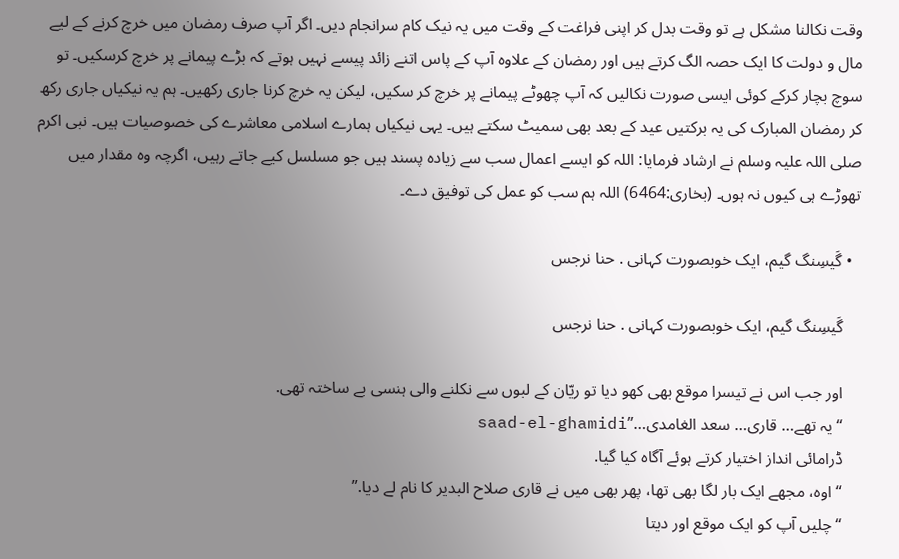وقت نکالنا مشکل ہے تو وقت بدل کر اپنی فراغت کے وقت میں یہ نیک کام سرانجام دیں۔ اگر آپ صرف رمضان میں خرچ کرنے کے لیے مال و دولت کا ایک حصہ الگ کرتے ہیں اور رمضان کے علاوہ آپ کے پاس اتنے زائد پیسے نہیں ہوتے کہ بڑے پیمانے پر خرچ کرسکیں۔ تو سوچ بچار کرکے کوئی ایسی صورت نکالیں کہ آپ چھوٹے پیمانے پر خرچ کر سکیں، لیکن یہ خرچ کرنا جاری رکھیں۔ ہم یہ نیکیاں جاری رکھ کر رمضان المبارک کی یہ برکتیں عید کے بعد بھی سمیٹ سکتے ہیں۔ یہی نیکیاں ہمارے اسلامی معاشرے کی خصوصیات ہیں۔ نبی اکرم صلی اللہ علیہ وسلم نے ارشاد فرمایا: اللہ کو ایسے اعمال سب سے زیادہ پسند ہیں جو مسلسل کیے جاتے رہیں، اگرچہ وہ مقدار میں تھوڑے ہی کیوں نہ ہوں۔ (بخاری:6464) اللہ ہم سب کو عمل کی توفیق دے۔

  • گَیسِنگ گیم، ایک خوبصورت کہانی . حنا نرجس

    گَیسِنگ گیم، ایک خوبصورت کہانی . حنا نرجس

    اور جب اس نے تیسرا موقع بھی کھو دیا تو ریّان کے لبوں سے نکلنے والی ہنسی بے ساختہ تھی.
    “یہ تھے… قاری… سعد الغامدی…”saad-el-ghamidi
    ڈرامائی انداز اختیار کرتے ہوئے آگاہ کیا گیا.
    “اوہ، مجھے ایک بار لگا بھی تھا، پھر بھی میں نے قاری صلاح البدیر کا نام لے دیا.”
    “چلیں آپ کو ایک موقع اور دیتا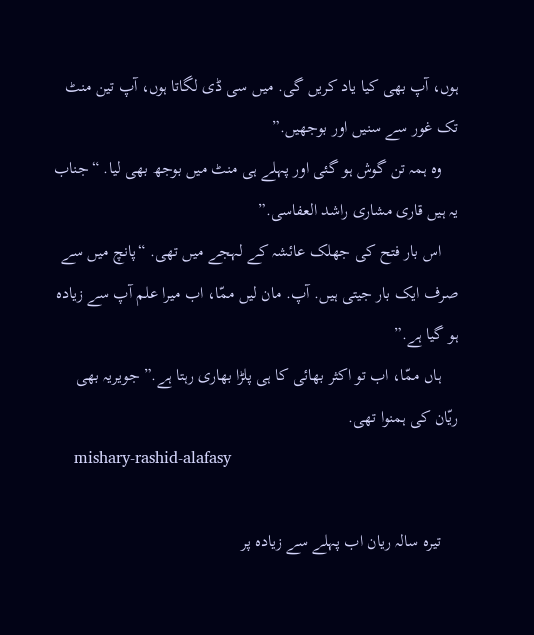ہوں، آپ بھی کیا یاد کریں گی. میں سی ڈی لگاتا ہوں، آپ تین منٹ تک غور سے سنیں اور بوجھیں.”
    وہ ہمہ تن گوش ہو گئی اور پہلے ہی منٹ میں بوجھ بھی لیا. “جناب یہ ہیں قاری مشاری راشد العفاسی.”
    اس بار فتح کی جھلک عائشہ کے لہجے میں تھی. “پانچ میں سے صرف ایک بار جیتی ہیں. آپ. مان لیں ممّا، اب میرا علم آپ سے زیادہ ہو گیا ہے.”
    ہاں ممّا، اب تو اکثر بھائی کا ہی پلڑا بھاری رہتا ہے.” جویریہ بھی ریّان کی ہمنوا تھی.
    mishary-rashid-alafasy

    تیرہ سالہ ریان اب پہلے سے زیادہ پر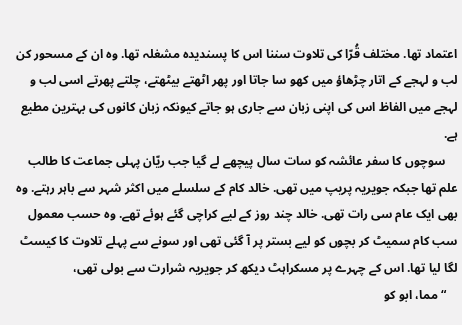اعتماد تھا. مختلف قُرّا کی تلاوت سننا اس کا پسندیدہ مشغلہ تھا. وہ ان کے مسحور کن لب و لہجے کے اتار چڑھاؤ میں کھو سا جاتا اور پھر اٹھتے بیٹھتے، چلتے پھرتے اسی لب و لہجے میں الفاظ اس کی اپنی زبان سے جاری ہو جاتے کیونکہ زبان کانوں کی بہترین مطیع ہے.
    سوچوں کا سفر عائشہ کو سات سال پیچھے لے گیا جب ریّان پہلی جماعت کا طالب علم تھا جبکہ جویریہ پریپ میں تھی. خالد کام کے سلسلے میں اکثر شہر سے باہر رہتے. وہ بھی ایک عام سی رات تھی. خالد چند روز کے لیے کراچی گئے ہوئے تھے. وہ حسب معمول سب کام سمیٹ کر بچوں کو لیے بستر پر آ گئی تھی اور سونے سے پہلے تلاوت کا کیسٹ لگا لیا تھا. اس کے چہرے پر مسکراہٹ دیکھ کر جویریہ شرارت سے بولی تھی،
    “مما، ابو کو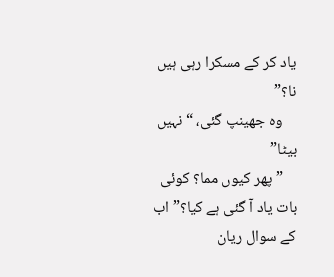یاد کر کے مسکرا رہی ہیں نا؟”
    وہ جھینپ گئی، “نہیں بیٹا”
    ” پھر کیوں مما؟ کوئی بات یاد آ گئی ہے کیا؟” اب کے سوال ریان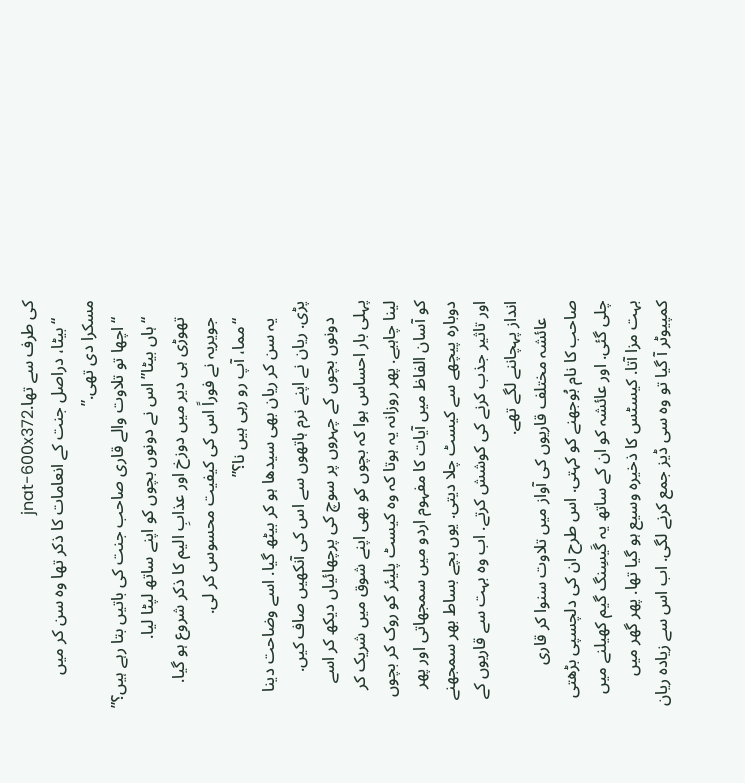کی طرف سے تھا.jnat-600x372
    “بیٹا، دراصل جنت کے انعامات کا ذکر تھا وہ سن کر میں مسکرا دی تھی.”
    “اچھا تو تلاوت والے قاری صاحب جنت کی باتیں بتا رہے ہیں؟”
    “ہاں بیٹا” اس نے دونوں بچوں کو اپنے ساتھ لپٹا لیا.
    تھوڑی ہی دیر میں دوزخ اور عذابِ الیم کا ذکر شروع ہو گیا.
    جویریہ نے فوراً اس کی کیفیت محسوس کر لی.
    “مما، آپ رو رہی ہیں نا؟”
    یہ سن کر ریان بھی سیدھا ہو کر بیٹھ گیا. اسے وضاحت دینا پڑی. ریان نے اپنے نرم ہاتھوں سے اس کی آنکھیں صاف کیں.
    دونوں بچوں کے چہروں پر سوچ کی پرچھائیاں دیکھ کر اسے پہلی بار احساس ہوا کہ بچوں کو بھی اپنے شوق میں شریک کر لینا چاہیے. پھر روزانہ یہ ہوتا کہ وہ کیسٹ پلیئر کو روک کر بچوں کو آسان الفاظ میں آیات کا مفہوم اردو میں سمجھاتی اور پھر دوبارہ پیچھے سے کیسٹ چلا دیتی. یوں بچے بساط بھر سمجھنے اور تاثیر جذب کرنے کی کوشش کرتے. اب وہ بہت سے قاریوں کے انداز پہچاننے لگے تھے.
    عائشہ مختلف قاریوں کی آواز میں تلاوت سنوا کر قاری صاحب کا نام بُوجھنے کو کہتی. اس طرح ان کی دلچسپی بڑھتی چلی گئی. اور عائشہ کو ان کے ساتھ یہ گَیسِنگ گیم کھیلنے میں بہت مزا آتا. کیسٹس کا ذخیرہ وسیع ہو گیا تھا. پھر گھر میں کمپیوٹر آ گیا تو وہ سی ڈیز جمع کرنے لگی. اب اس سے زیادہ ریان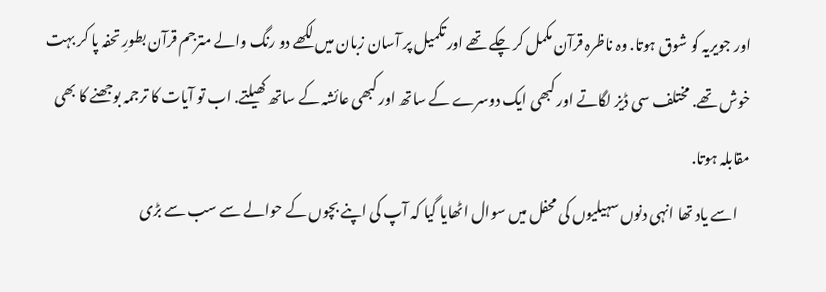اور جویریہ کو شوق ہوتا. وہ ناظرہ قرآن مکمل کر چکے تھے اور تکمیل پر آسان زبان میں لکھے دو رنگ والے مترجم قرآن بطورِ تحفہ پا کر بہت خوش تھے. مختلف سی ڈیز لگاتے اور کبھی ایک دوسرے کے ساتھ اور کبھی عائشہ کے ساتھ کھیلتے. اب تو آیات کا ترجمہ بوجھنے کا بھی مقابلہ ہوتا.
    اسے یاد تھا انہی دنوں سہیلیوں کی محفل میں سوال اٹھایا گیا کہ آپ کی اپنے بچوں کے حوالے سے سب سے بڑی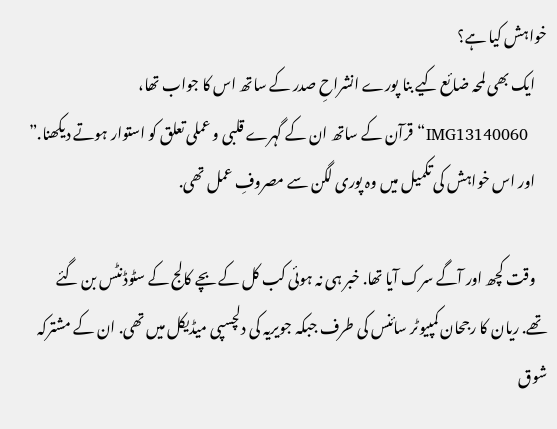خواہش کیا ہے؟
    ایک بھی لمحہ ضائع کیے بنا پورے انشراحِ صدر کے ساتھ اس کا جواب تھا،
    IMG13140060“قرآن کے ساتھ ان کے گہرے قلبی و عملی تعلق کو استوار ہوتے دیکھنا.”
    اور اس خواہش کی تکمیل میں وہ پوری لگن سے مصروفِ عمل تھی.

    وقت کچھ اور آگے سرک آیا تھا. خبر ہی نہ ہوئی کب کل کے بچے کالج کے سٹوڈنٹس بن گئے تھے. ریان کا رجحان کمپیوٹر سائنس کی طرف جبکہ جویریہ کی دلچسپی میڈیکل میں تھی. ان کے مشترکہ شوق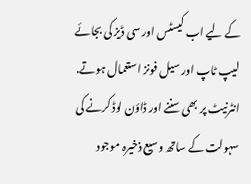کے لیے اب کیسٹس اور سی ڈیز کی بجائے لیپ ٹاپ اور سیل فونز استعمال ہوتے. انٹرنیٹ پر بھی سننے اور ڈاؤن لوڈ کرنے کی سہولت کے ساتھ وسیع ذخیرہ موجود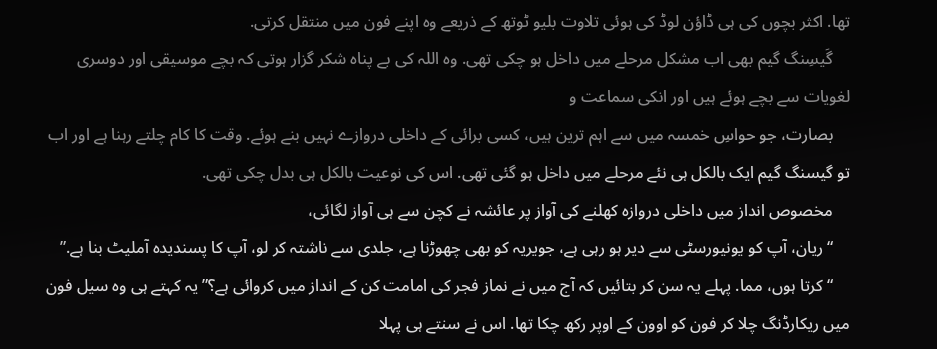تھا. اکثر بچوں کی ہی ڈاؤن لوڈ کی ہوئی تلاوت بلیو ٹوتھ کے ذریعے وہ اپنے فون میں منتقل کرتی.
    گَیسِنگ گیم بھی اب مشکل مرحلے میں داخل ہو چکی تھی. وہ اللہ کی بے پناہ شکر گزار ہوتی کہ بچے موسیقی اور دوسری لغویات سے بچے ہوئے ہیں اور انکی سماعت و
    بصارت، جو حواسِ خمسہ میں سے اہم ترین ہیں، کسی برائی کے داخلی دروازے نہیں بنے ہوئے. وقت کا کام چلتے رہنا ہے اور اب تو گیسنگ گیم ایک بالکل ہی نئے مرحلے میں داخل ہو گئی تھی. اس کی نوعیت بالکل ہی بدل چکی تھی.
    مخصوص انداز میں داخلی دروازہ کھلنے کی آواز پر عائشہ نے کچن سے ہی آواز لگائی،
    “ریان، آپ کو یونیورسٹی سے دیر ہو رہی ہے، جویریہ کو بھی چھوڑنا ہے، جلدی سے ناشتہ کر لو، آپ کا پسندیدہ آملیٹ بنا ہے.”
    “کرتا ہوں، مما. پہلے یہ سن کر بتائیں کہ آج میں نے نماز فجر کی امامت کن کے انداز میں کروائی ہے؟” یہ کہتے ہی وہ سیل فون میں ریکارڈنگ چلا کر فون کو اوون کے اوپر رکھ چکا تھا. اس نے سنتے ہی پہلا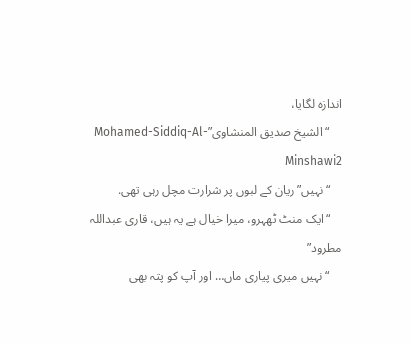اندازہ لگایا،
    “الشیخ صدیق المنشاوی”Mohamed-Siddiq-Al-Minshawi2
    “نہیں” ریان کے لبوں پر شرارت مچل رہی تھی.
    “ایک منٹ ٹھہرو، میرا خیال ہے یہ ہیں، قاری عبداللہ مطرود”
    “نہیں میری پیاری ماں… اور آپ کو پتہ بھی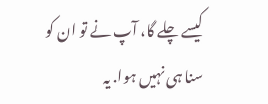کیسے چلے گا، آپ نے تو ان کو سنا ہی نہیں ہوا. یہ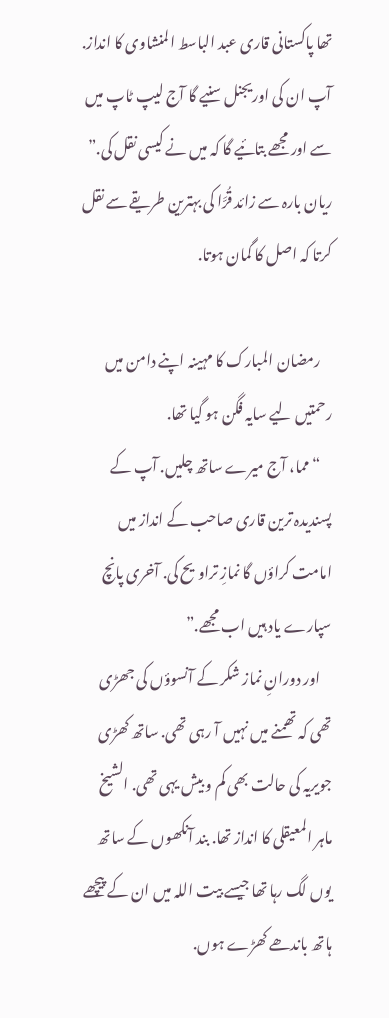تھا پاکستانی قاری عبد الباسط المنشاوی کا انداز. آپ ان کی اوریجنل سنیے گا آج لیپ ٹاپ میں سے اور مجھے بتائیے گا کہ میں نے کیسی نقل کی.” ریان بارہ سے زائد قُرَّا کی بہترین طریقے سے نقل کرتا کہ اصل کا گمان ہوتا.

    رمضان المبارک کا مہینہ اپنے دامن میں رحمتیں لیے سایہ فگن ہو گیا تھا.
    “مما، آج میرے ساتھ چلیں. آپ کے پسندیدہ ترین قاری صاحب کے انداز میں امامت کراؤں گا نمازِ تراویح کی. آخری پانچ سپارے یاد ہیں اب مجھے.”
    اور دورانِ نماز شکر کے آنسوؤں کی جھڑی تھی کہ تھمنے میں نہیں آ رہی تھی. ساتھ کھڑی جویریہ کی حالت بھی کم و بیش یہی تھی. الشیخ ماہر المعیقلی کا انداز تھا. بند آنکھوں کے ساتھ یوں لگ رہا تھا جیسے بیت اللہ میں ان کے پیچھے ہاتھ باندھے کھڑے ہوں.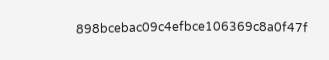898bcebac09c4efbce106369c8a0f47f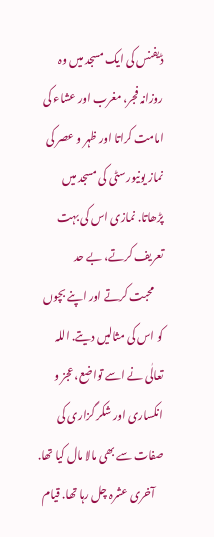ڈیفنس کی ایک مسجد میں وہ روزانہ فجر، مغرب اور عشاء کی امامت کراتا اور ظہر و عصر کی نماز یونیورسٹی کی مسجد میں پڑھاتا. نمازی اس کی بہت تعریف کرتے، بے حد
    محبت کرتے اور اپنے بچوں کو اس کی مثالیں دیتے. اللہ تعالٰی نے اسے تواضع، عجز و انکساری اور شکر گزاری کی صفات سے بھی مالا مال کیا تھا.
    آخری عشرہ چل رہا تھا. قیام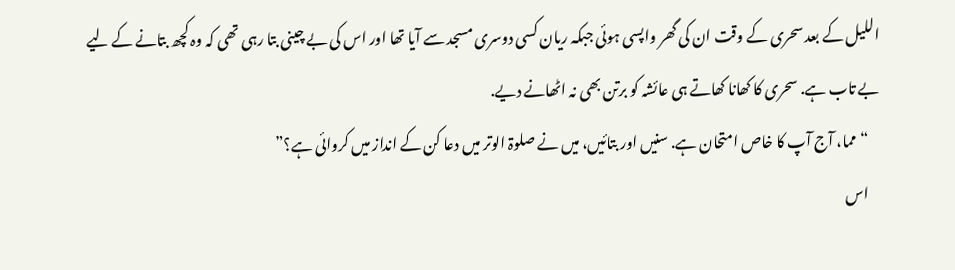اللیل کے بعد سحری کے وقت ان کی گھر واپسی ہوئی جبکہ ریان کسی دوسری مسجد سے آیا تھا اور اس کی بے چینی بتا رہی تھی کہ وہ کچھ بتانے کے لیے بے تاب ہے. سحری کا کھانا کھاتے ہی عائشہ کو برتن بھی نہ اٹھانے دیے.
    “مما، آج آپ کا خاص امتحان ہے. سنیں اور بتائیں، میں نے صلوۃ الوتر میں دعا کن کے انداز میں کروائی ہے؟”
    اس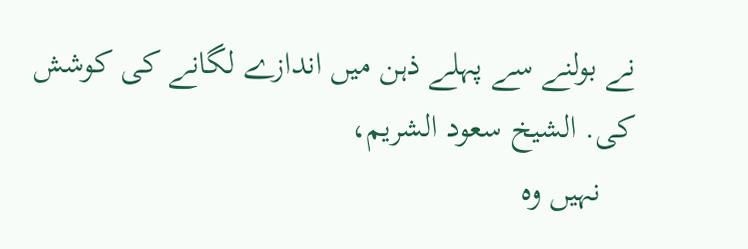نے بولنے سے پہلے ذہن میں اندازے لگانے کی کوشش کی. الشیخ سعود الشریم،
    نہیں وہ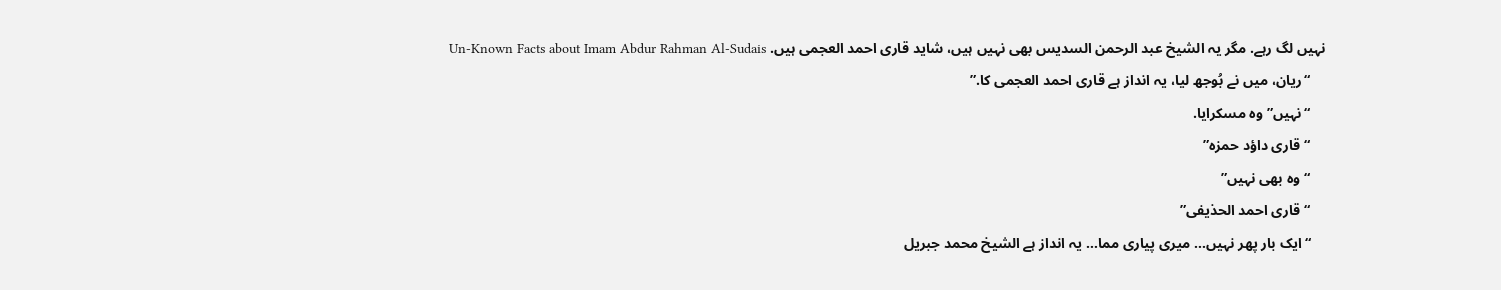نہیں لگ رہے. مگر یہ الشیخ عبد الرحمن السديس بھی نہیں ہیں، شاید قاری احمد العجمى ہیں. Un-Known Facts about Imam Abdur Rahman Al-Sudais
    “ریان، میں نے بُوجھ لیا، یہ انداز ہے قاری احمد العجمى کا.”
    “نہیں” وہ مسکرایا.
    “قاری داؤد حمزہ”
    “وہ بھی نہیں”
    “قاری احمد الحذیفی”
    “ایک بار پھر نہیں… میری پیاری مما… یہ انداز ہے الشیخ محمد جبریل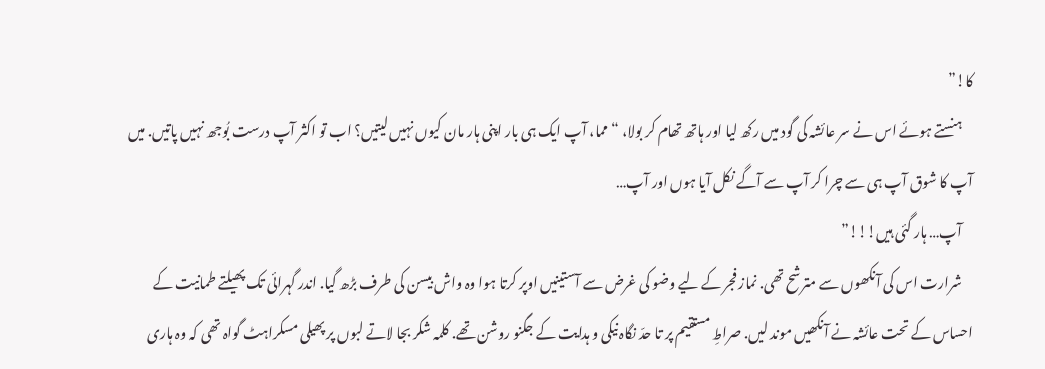کا!”
    ہنستے ہوئے اس نے سر عائشہ کی گود میں رکھ لیا اور ہاتھ تھام کر بولا، “مما، آپ ایک ہی بار اپنی ہار مان کیوں نہیں لیتیں؟ اب تو اکثر آپ درست بُوجھ نہیں پاتیں. میں آپ کا شوق آپ ہی سے چرا کر آپ سے آگے نکل آیا ہوں اور آپ…
    آپ… ہار گئی ہیں!!!”
    شرارت اس کی آنکھوں سے مترشح تھی. نماز فجر کے لیے وضو کی غرض سے آستینیں اوپر کرتا ہوا وہ واش بیسن کی طرف بڑھ گیا. اندر گہرائی تک پھیلتے طمانیت کے احساس کے تحت عائشہ نے آنکھیں موند لیں. صراطِ مستقیم پر تا حدّ نگاہ نیکی و ہدایت کے جگنو روشن تھے. کلمہ شکر بجا لاتے لبوں پر پھیلی مسکراہٹ گواہ تھی کہ وہ ہاری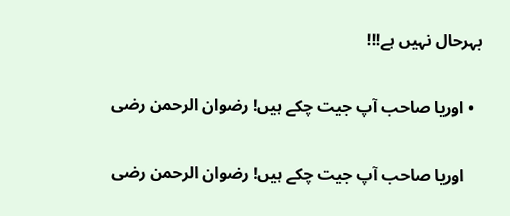بہرحال نہیں ہے!!!

  • اوریا صاحب آپ جیت چکے ہیں! رضوان الرحمن رضی

    اوریا صاحب آپ جیت چکے ہیں! رضوان الرحمن رضی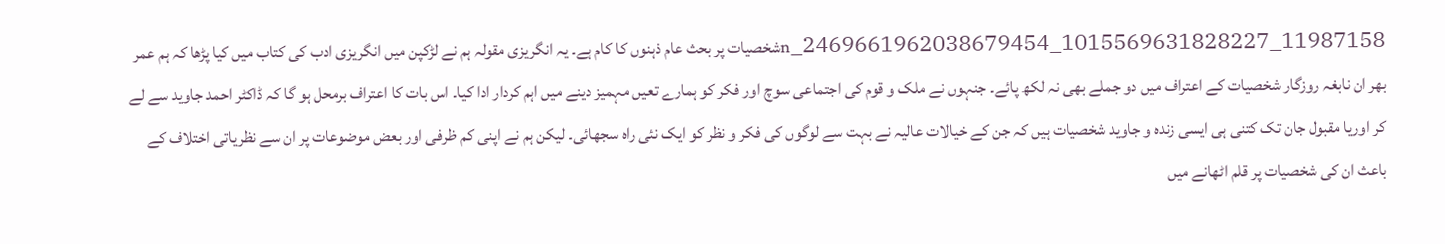11987158_1015569631828227_2469661962038679454_nشخصیات پر بحث عام ذہنوں کا کام ہے۔ یہ انگریزی مقولہ ہم نے لڑکپن میں انگریزی ادب کی کتاب میں کیا پڑھا کہ ہم عمر بھر ان نابغہ روزگار شخصیات کے اعتراف میں دو جملے بھی نہ لکھ پائے۔ جنہوں نے ملک و قوم کی اجتماعی سوچ اور فکر کو ہمارے تعیں مہمیز دینے میں اہم کردار ادا کیا۔ اس بات کا اعتراف برمحل ہو گا کہ ڈاکٹر احمد جاوید سے لے کر اوریا مقبول جان تک کتنی ہی ایسی زندہ و جاوید شخصیات ہیں کہ جن کے خیالات عالیہ نے بہت سے لوگوں کی فکر و نظر کو ایک نئی راہ سجھائی۔ لیکن ہم نے اپنی کم ظرفی اور بعض موضوعات پر ان سے نظریاتی اختلاف کے باعث ان کی شخصیات پر قلم اٹھانے میں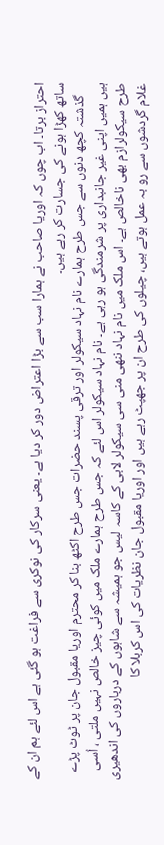احتراز برتا۔ اب چوں کہ اوریا صاحب نے ہمارا سب سے بڑا اعتراض دور کر دیا ہے۔ یعنی سرکار کی نوکری سے فراغت ہو گئی ہے اس لئے ہم ان کے ساتھ کھڑا ہونے کی جسارت کر رہے ہیں۔
    گذشتہ کچھ دنوں سے جس طرح ہمارے نام نہاد سیکولر اور ترقی پسند حضرات جس طرح اکٹھ بنا کر محترم اوریا مقبول جان پر ٹوٹ پڑے ہیں ہمیں اپنی غیر جانبداری پر شرمندگی ہو رہی ہے۔ نام نہاد سیکولر اس لئے کہ جس طرح ہمارے ملک میں کوئی چیز خالص نہیں ملتی ، اُسی طرح سیکولرازم بھی ناخالص ہے۔ اس ملک میں نام نہاد ننھی منی سی سیکولر لابی کے کاسہ لیس جو ہمیشہ سے شاہوں کے درباروں کی اندھیری غلام گردشوں سے رو بہ عمل ہوتے ہیں، چیلوں کی طرح ان پر جھپٹ رہے ہیں اور اوریا مقبول جان نظریات کی اس کربلا کا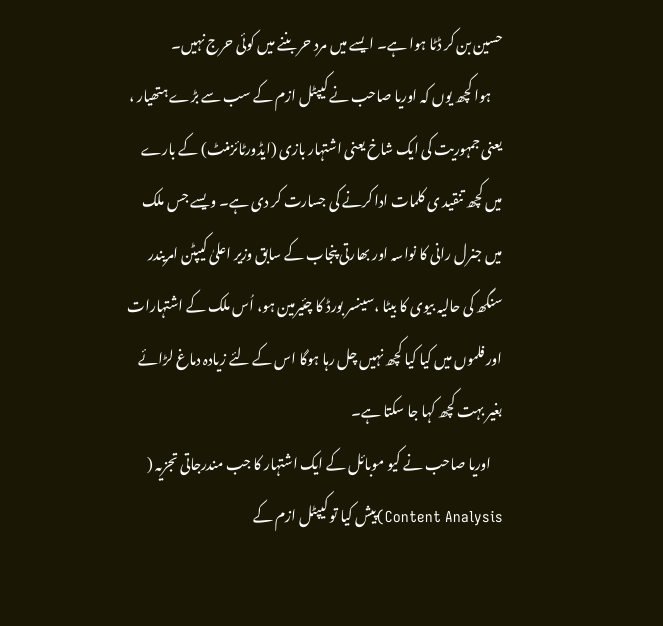حسین بن کر ڈٹا ہوا ہے۔ ایسے میں مرد حر بننے میں کوئی حرج نہیں۔
    ہوا کچھ یوں کہ اوریا صاحب نے کیپٹل ازم کے سب سے بڑے ہتھیار ، یعنی جمہوریت کی ایک شاخ یعنی اشتہار بازی (ایڈورٹائزمنٹ) کے بارے میں کچھ تنقید ی کلمات ادا کرنے کی جسارت کر دی ہے۔ ویسے جس ملک میں جنرل رانی کا نواسہ اور بھارتی پنجاب کے سابق وزیر اعلیٰ کیپٹن امریندر سنگھ کی حالیہ بیوی کا بیٹا ،سینسر بورڈ کا چئیرمین ہو، اُس ملک کے اشتہارات اور فلموں میں کیا کیا کچھ نہیں چل رہا ہوگا اس کے لئے زیادہ دماغ لڑائے بغیر بہت کچھ کہا جا سکتا ہے۔
    اوریا صاحب نے کیو موبائل کے ایک اشتہار کا جب مندرجاتی تجزیہ ( Content Analysis)پیش کیا تو کیپٹل ازم کے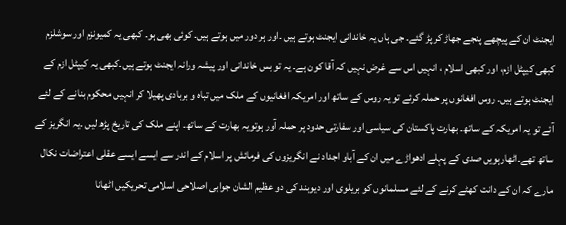ایجنٹ ان کے پیچھے پنجے جھاڑ کر پڑ گئے۔ جی ہاں یہ خاندانی ایجنٹ ہوتے ہیں ۔اور ہر دور میں ہوتے ہیں۔ کوئی بھی ہو۔ کبھی یہ کمیونزم اور سوشلزم کبھی کیپٹل ازم، اور کبھی اسلام ، انہیں اس سے غرض نہیں کہ آقا کون ہے۔ یہ تو بس خاندانی اور پیشہ ورانہ ایجنٹ ہوتے ہیں۔کبھی یہ کیپٹل ازم کے ایجنٹ ہوتے ہیں۔ روس افغانوں پر حملہ کرئے تو یہ روس کے ساتھ اور امریکہ افغانیوں کے ملک میں تباہ و بربادی پھیلا کر انہیں محکوم بنانے کے لئے آئے تو یہ امریکہ کے ساتھ۔ بھارت پاکستان کی سیاسی اور سفارتی حدود پر حملہ آور ہوتویہ بھارت کے ساتھ۔ اپنے ملک کی تاریخ پڑھ لیں ۔یہ انگریز کے ساتھ تھے۔اٹھارہویں صدی کے پہلے ادھواڑے میں ان کے آباو اجداد نے انگریزوں کی فرمائش پر اسلام کے اندر سے ایسے ایسے عقلی اعتراضات نکال مارے کہ ان کے دانت کھٹے کرنے کے لئے مسلمانوں کو بریلوی اور دیوبند کی دو عظیم الشان جوابی اصلاحی اسلامی تحریکیں اٹھانا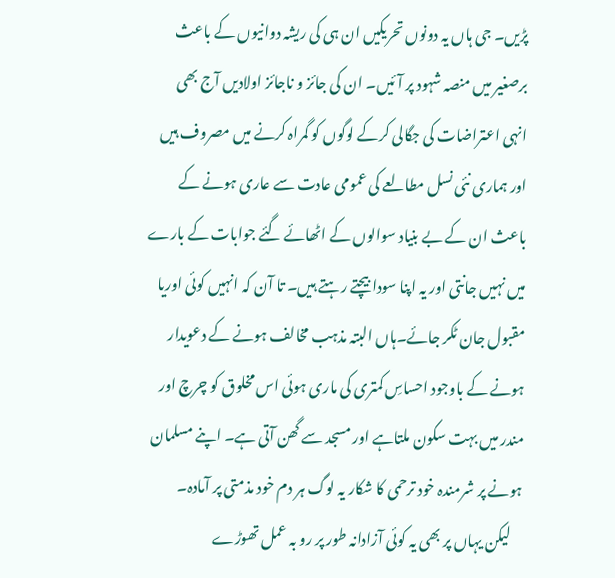پڑیں۔ جی ہاں یہ دونوں تحریکیں ان ہی کی ریشہ دوانیوں کے باعث برصغیر میں منصہ شہود پر آئیں۔ ان کی جائز و ناجائز اولادیں آج بھی انہی اعتراضات کی جگالی کرکے لوگوں کو گمراہ کرنے میں مصروف ہیں اور ہماری نئی نسل مطالعے کی عمومی عادت سے عاری ہونے کے باعث ان کے بے بنیاد سوالوں کے اٹھائے گئے جوابات کے بارے میں نہیں جانتی اور یہ اپنا سودا بیچتے رہتے ہیں۔ تا آن کہ انہیں کوئی اوریا مقبول جان ٹکر جائے۔ہاں البتہ مذہب مخالف ہونے کے دعویدار ہونے کے باوجود احساسِ کمتری کی ماری ہوئی اس مخلوق کو چرچ اور مندر میں بہت سکون ملتاہے اور مسجد سے گھن آتی ہے۔ اپنے مسلمان ہونے پر شرمندہ خود ترحمی کا شکار یہ لوگ ہر دم خود مذمتی پر آمادہ۔
    لیکن یہاں پر بھی یہ کوئی آزادانہ طور پر رو بہ عمل تھوڑے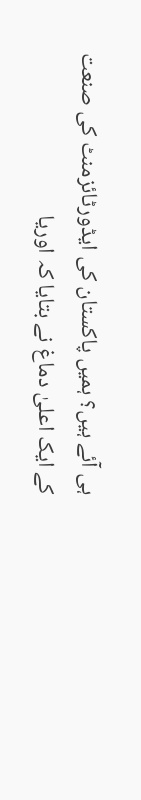ہی آئے ہیں؟ ہمیں پاکستان کی ایڈورٹائزمنٹ کی صنعت کے ایک اعلیٰ دماغ نے بتایا کہ اوریا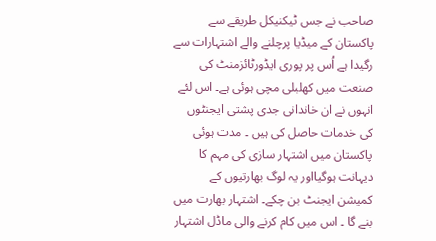صاحب نے جس ٹیکنیکل طریقے سے پاکستان کے میڈیا پرچلنے والے اشتہارات سے رگیدا ہے اُس پر پوری ایڈورٹائزمنٹ کی صنعت میں کھلبلی مچی ہوئی ہے۔ اس لئے انہوں نے ان خاندانی جدی پشتی ایجنٹوں کی خدمات حاصل کی ہیں ۔ مدت ہوئی پاکستان میں اشتہار سازی کی مہم کا دیہانت ہوگیااور یہ لوگ بھارتیوں کے کمیشن ایجنٹ بن چکے۔ اشتہار بھارت میں بنے گا ۔ اس میں کام کرنے والی ماڈل اشتہار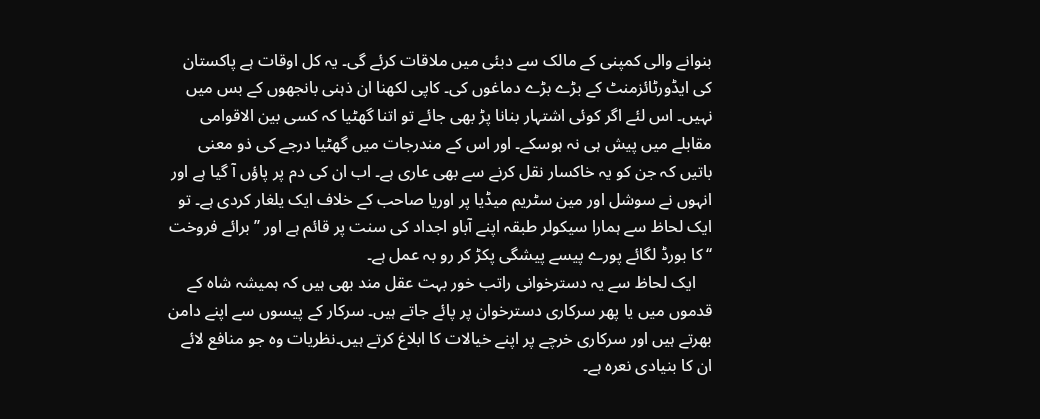بنوانے والی کمپنی کے مالک سے دبئی میں ملاقات کرئے گی۔ یہ کل اوقات ہے پاکستان کی ایڈورٹائزمنٹ کے بڑے بڑے دماغوں کی۔ کاپی لکھنا ان ذہنی بانجھوں کے بس میں نہیں۔ اس لئے اگر کوئی اشتہار بنانا پڑ بھی جائے تو اتنا گھٹیا کہ کسی بین الاقوامی مقابلے میں پیش ہی نہ ہوسکے۔ اور اس کے مندرجات میں گھٹیا درجے کی ذو معنی باتیں کہ جن کو یہ خاکسار نقل کرنے سے بھی عاری ہے۔ اب ان کی دم پر پاؤں آ گیا ہے اور انہوں نے سوشل اور مین سٹریم میڈیا پر اوریا صاحب کے خلاف ایک یلغار کردی ہے۔ تو ایک لحاظ سے ہمارا سیکولر طبقہ اپنے آباو اجداد کی سنت پر قائم ہے اور ’’برائے فروخت ‘‘ کا بورڈ لگائے پورے پیسے پیشگی پکڑ کر رو بہ عمل ہے۔
    ایک لحاظ سے یہ دسترخوانی راتب خور بہت عقل مند بھی ہیں کہ ہمیشہ شاہ کے قدموں میں یا پھر سرکاری دسترخوان پر پائے جاتے ہیں۔ سرکار کے پیسوں سے اپنے دامن بھرتے ہیں اور سرکاری خرچے پر اپنے خیالات کا ابلاغ کرتے ہیں۔نظریات وہ جو منافع لائے ان کا بنیادی نعرہ ہے۔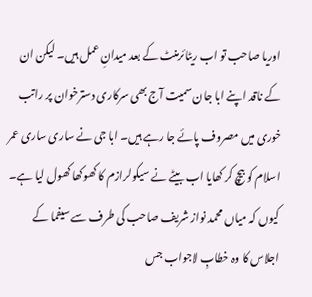اوریا صاحب تو اب ریٹائرمنٹ کے بعد میدانِ عمل ہیں۔ لیکن ان کے ناقد اپنے ابا جان سمیت آج بھی سرکاری دسترخوان پر راتب خوری میں مصروف پائے جا رہے ہیں۔ ابا جی نے ساری ساری عمر اسلام کو بیچ کر کھایا اب بیٹے نے سیکولرازم کا کھوکھا کھول لیا ہے۔ کیوں کہ میاں محمد نواز شریف صاحب کی طرف سے سیفما کے اجلاس کا وہ خطابِ لاجواب جس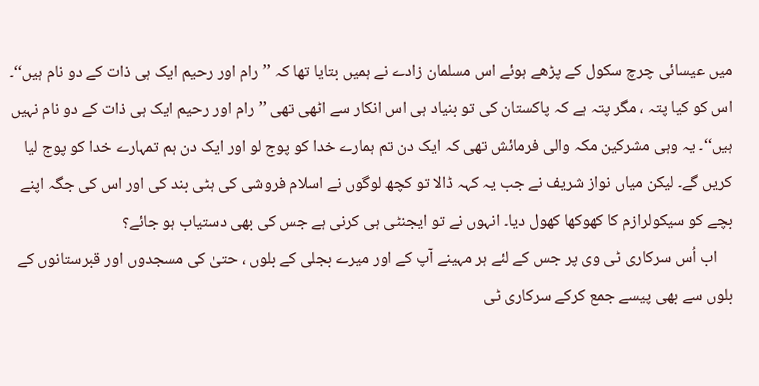میں عیسائی چرچ سکول کے پڑھے ہوئے اس مسلمان زادے نے ہمیں بتایا تھا کہ ’’رام اور رحیم ایک ہی ذات کے دو نام ہیں‘‘۔ اس کو کیا پتہ ، مگر پتہ ہے کہ پاکستان کی تو بنیاد ہی اس انکار سے اٹھی تھی ’’رام اور رحیم ایک ہی ذات کے دو نام نہیں ہیں‘‘۔ یہ وہی مشرکین مکہ والی فرمائش تھی کہ ایک دن تم ہمارے خدا کو پوج لو اور ایک دن ہم تمہارے خدا کو پوج لیا کریں گے۔ لیکن میاں نواز شریف نے جب یہ کہہ ڈالا تو کچھ لوگوں نے اسلام فروشی کی ہٹی بند کی اور اس کی جگہ اپنے بچے کو سیکولرازم کا کھوکھا کھول دیا۔ انہوں نے تو ایجنٹی ہی کرنی ہے جس کی بھی دستیاب ہو جائے؟
    اب اُس سرکاری ٹی وی پر جس کے لئے ہر مہینے آپ کے اور میرے بجلی کے بلوں ، حتیٰ کی مسجدوں اور قبرستانوں کے بلوں سے بھی پیسے جمع کرکے سرکاری ٹی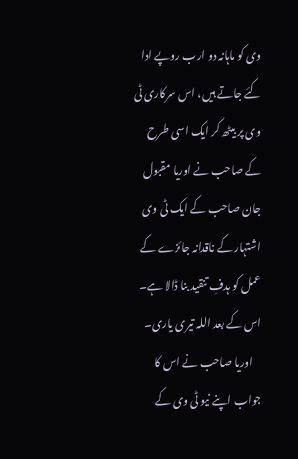وی کو ماہانہ دو ارب روپے ادا کئے جاتے ہیں، اس سرکاری ٹی وی پر بیٹھ کر ایک اسی طرح کے صاحب نے اوریا مقبول جان صاحب کے ایک ٹی وی اشتہار کے ناقدانہ جائزے کے عمل کو ہدفِ تنقید بنا ڈالا ہے۔ اس کے بعد اللہ تیری یاری۔
    اوریا صاحب نے اس کا جواب اپنے نیو ٹی وی کے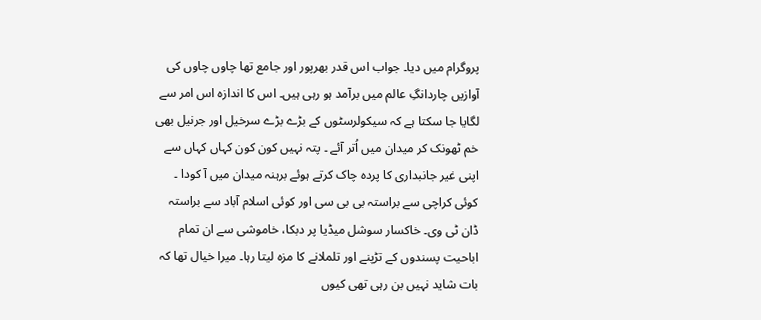پروگرام میں دیا۔ جواب اس قدر بھرپور اور جامع تھا چاوں چاوں کی آوازیں چاردانگِ عالم میں برآمد ہو رہی ہیں۔ اس کا اندازہ اس امر سے لگایا جا سکتا ہے کہ سیکولرسٹوں کے بڑے بڑے سرخیل اور جرنیل بھی خم ٹھونک کر میدان میں اُتر آئے ۔ پتہ نہیں کون کون کہاں کہاں سے اپنی غیر جانبداری کا پردہ چاک کرتے ہوئے برہنہ میدان میں آ کودا ۔ کوئی کراچی سے براستہ بی بی سی اور کوئی اسلام آباد سے براستہ ڈان ٹی وی۔ خاکسار سوشل میڈیا پر دبکا، خاموشی سے ان تمام اباحیت پسندوں کے تڑپنے اور تلملانے کا مزہ لیتا رہا۔ میرا خیال تھا کہ بات شاید نہیں بن رہی تھی کیوں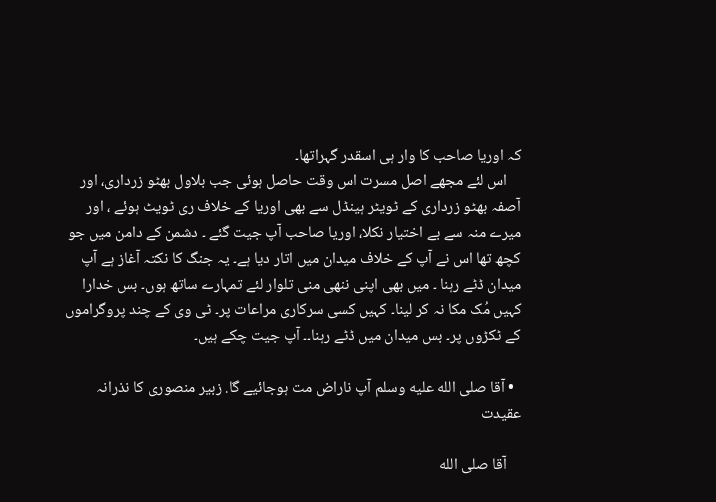کہ اوریا صاحب کا وار ہی اسقدر گہراتھا۔
    اس لئے مجھے اصل مسرت اس وقت حاصل ہوئی جب بلاول بھٹو زرداری، اور آصفہ بھٹو زرداری کے ٹویٹر ہینڈل سے بھی اوریا کے خلاف ری ٹویٹ ہوئے ، اور میرے منہ سے بے اختیار نکلا، اوریا صاحب آپ جیت گئے ۔ دشمن کے دامن میں جو کچھ تھا اس نے آپ کے خلاف میدان میں اتار دیا ہے۔ یہ جنگ کا نکتہ آغاز ہے آپ میدان ڈٹے رہنا ۔ میں بھی اپنی ننھی منی تلوار لئے تمہارے ساتھ ہوں۔ بس خدارا کہیں مُک مکا نہ کر لینا۔ کہیں کسی سرکاری مراعات پر۔ ٹی وی کے چند پروگراموں کے ٹکڑوں پر۔ بس میدان میں ڈٹے رہنا۔۔ آپ جیت چکے ہیں۔

  • آقا صلى الله عليه وسلم آپ ناراض مت ہوجائیے گا. زبیر منصوری کا نذرانہ عقیدت

    آقا صلى الله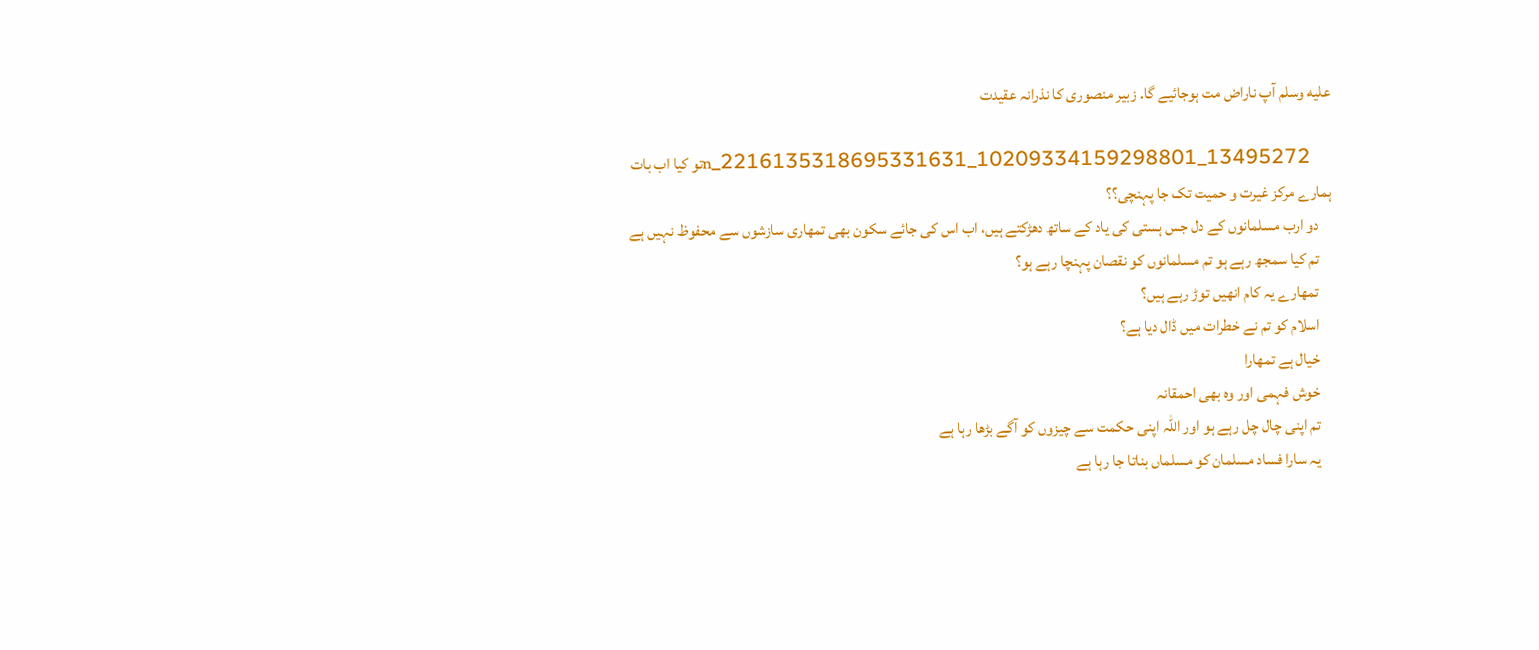عليه وسلم آپ ناراض مت ہوجائیے گا. زبیر منصوری کا نذرانہ عقیدت

    13495272_10209334159298801_2216135318695331631_nتو کیا اب بات ہمارے مرکز غیرت و حمیت تک جا پہنچی؟؟
    دو ارب مسلمانوں کے دل جس ہستی کی یاد کے ساتھ دھڑکتے ہیں، اب اس کی جائے سکون بھی تمھاری سازشوں سے محفوظ نہیں ہے
    تم کیا سمجھ رہے ہو تم مسلمانوں کو نقصان پہنچا رہے ہو؟
    تمھارے یہ کام انھیں توڑ رہے ہیں؟
    اسلام کو تم نے خطرات میں ڈال دیا ہے؟
    خیال ہے تمھارا
    خوش فہمی اور وہ بھی احمقانہ
    تم اپنی چال چل رہے ہو اور اللہ اپنی حکمت سے چیزوں کو آگے بڑھا رہا ہے
    یہ سارا فساد مسلمان کو مسلماں بناتا جا رہا ہے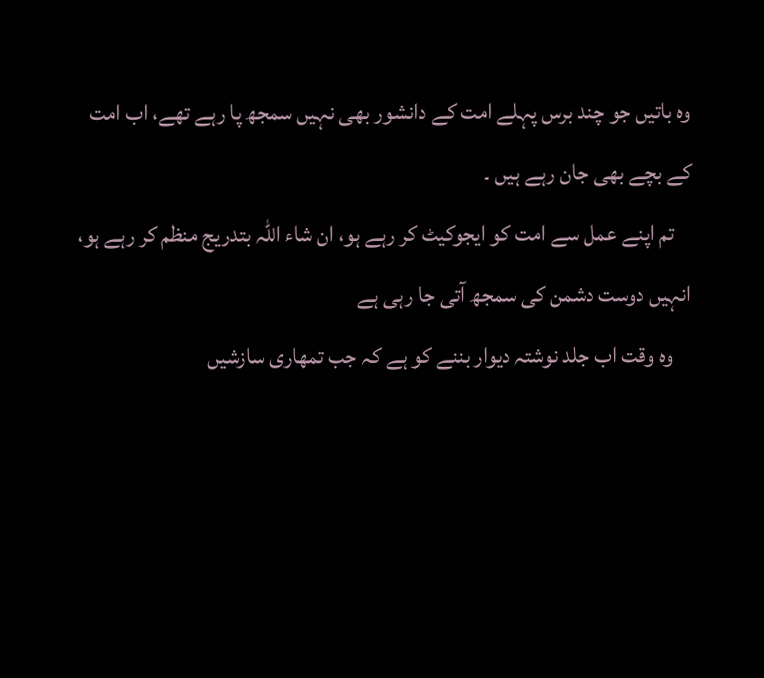وہ باتیں جو چند برس پہلے امت کے دانشور بھی نہیں سمجھ پا رہے تھے، اب امت کے بچے بھی جان رہے ہیں ۔
    تم اپنے عمل سے امت کو ایجوکیٹ کر رہے ہو، ان شاء اللہ بتدریج منظم کر رہے ہو، انہیں دوست دشمن کی سمجھ آتی جا رہی ہے
    وہ وقت اب جلد نوشتہ دیوار بننے کو ہے کہ جب تمھاری سازشیں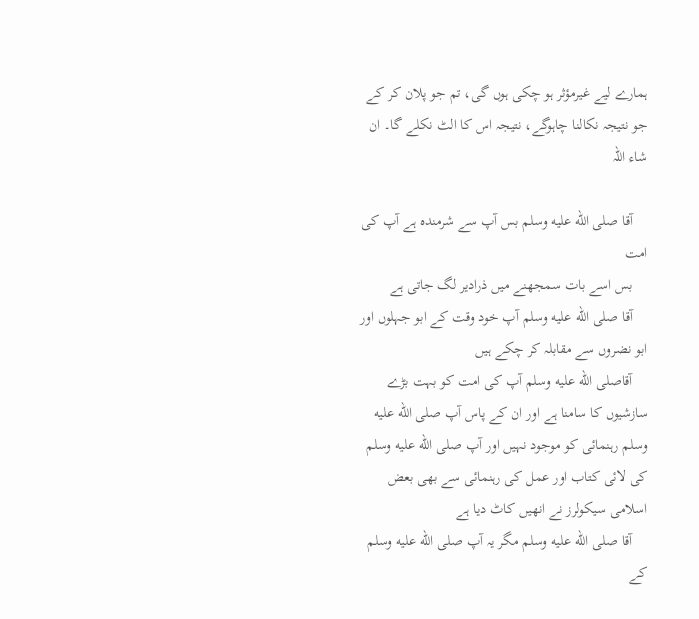ہمارے لیے غیرمؤثر ہو چکی ہوں گی، تم جو پلان کر کے جو نتیجہ نکالنا چاہوگے، نتیجہ اس کا الٹ نکلے گا۔ ان شاء اللہ

    آقا صلى الله عليه وسلم بس آپ سے شرمندہ ہے آپ کی امت
    بس اسے بات سمجھنے میں ذرادیر لگ جاتی ہے
    آقا صلى الله عليه وسلم آپ خود وقت کے ابو جہلوں اور ابو نضروں سے مقابلہ کر چکے ہیں
    آقاصلى الله عليه وسلم آپ کی امت کو بہت بڑے سازشیوں کا سامنا ہے اور ان کے پاس آپ صلى الله عليه وسلم رہنمائی کو موجود نہیں اور آپ صلى الله عليه وسلم کی لائی کتاب اور عمل کی رہنمائی سے بھی بعض اسلامی سیکولرز نے انھیں کاٹ دیا ہے
    آقا صلى الله عليه وسلم مگر یہ آپ صلى الله عليه وسلم کے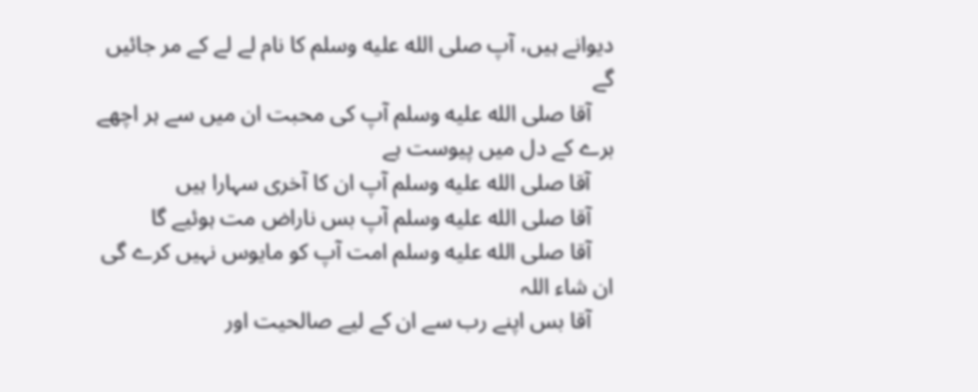دیوانے ہیں، آپ صلى الله عليه وسلم کا نام لے لے کے مر جائیں گے
    آقا صلى الله عليه وسلم آپ کی محبت ان میں سے ہر اچھے برے کے دل میں پیوست ہے
    آقا صلى الله عليه وسلم آپ ان کا آخری سہارا ہیں
    آقا صلى الله عليه وسلم آپ بس ناراض مت ہوئیے گا
    آقا صلى الله عليه وسلم امت آپ کو مایوس نہیں کرے گی ان شاء اللہ
    آقا بس اپنے رب سے ان کے لیے صالحیت اور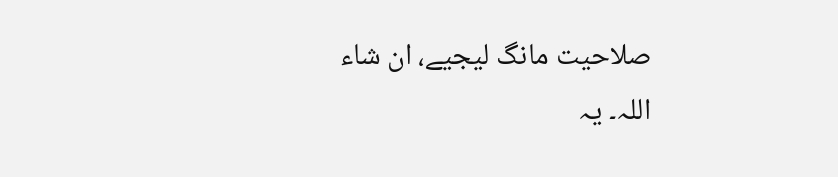صلاحیت مانگ لیجیے، ان شاء اللہ۔ یہ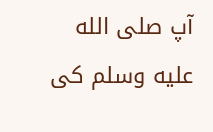آپ صلى الله عليه وسلم کی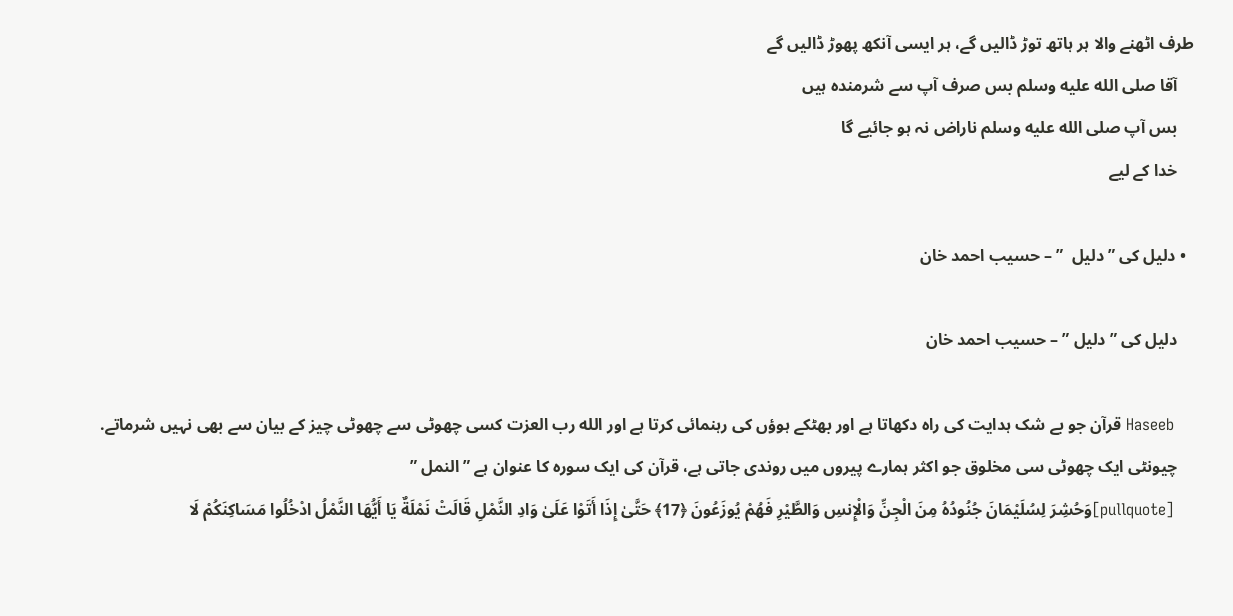طرف اٹھنے والا ہر ہاتھ توڑ ڈالیں گے، ہر ایسی آنکھ پھوڑ ڈالیں گے
    آقا صلى الله عليه وسلم بس صرف آپ سے شرمندہ ہیں
    بس آپ صلى الله عليه وسلم ناراض نہ ہو جائیے گا
    خدا کے لیے

  • دلیل کی ” دلیل  ” – حسیب احمد خان

    دلیل کی ” دلیل ” – حسیب احمد خان

    Haseeb قرآن جو بے شک ہدایت کی راہ دکھاتا ہے اور بھٹکے ہوؤں کی رہنمائی کرتا ہے اور الله رب العزت کسی چھوٹی سے چھوٹی چیز کے بیان سے بھی نہیں شرماتے.
    چیونٹی ایک چھوٹی سی مخلوق جو اکثر ہمارے پیروں میں روندی جاتی ہے، قرآن کی ایک سوره کا عنوان ہے ” النمل ”
    [pullquote]وَحُشِرَ لِسُلَيْمَانَ جُنُودُهُ مِنَ الْجِنِّ وَالْإِنسِ وَالطَّيْرِ فَهُمْ يُوزَعُونَ ﴿17﴾ حَتَّىٰ إِذَا أَتَوْا عَلَىٰ وَادِ النَّمْلِ قَالَتْ نَمْلَةٌ يَا أَيُّهَا النَّمْلُ ادْخُلُوا مَسَاكِنَكُمْ لَا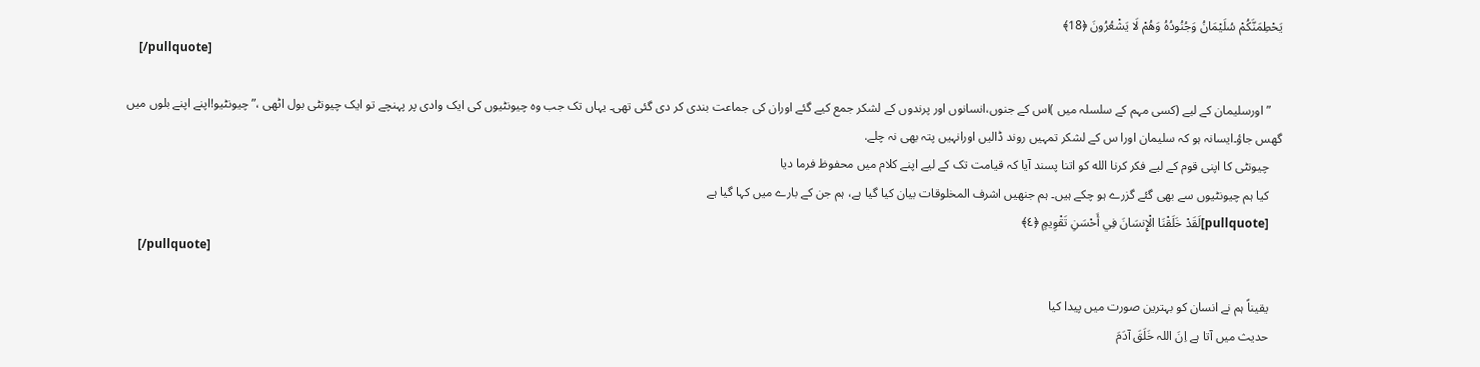يَحْطِمَنَّكُمْ سُلَيْمَانُ وَجُنُودُهُ وَهُمْ لَا يَشْعُرُونَ ﴿18﴾
    [/pullquote]

    ” اورسلیمان کے لیے (کسی مہم کے سلسلہ میں )اس کے جنوں،انسانوں اور پرندوں کے لشکر جمع کیے گئے اوران کی جماعت بندی کر دی گئی تھی۔ یہاں تک جب وہ چیونٹیوں کی ایک وادی پر پہنچے تو ایک چیونٹی بول اٹھی ،”چیونٹیو!اپنے اپنے بلوں میں گھس جاؤ۔ایسانہ ہو کہ سلیمان اورا س کے لشکر تمہیں روند ڈالیں اورانہیں پتہ بھی نہ چلے.
    چیونٹی کا اپنی قوم کے لیے فکر کرنا الله کو اتنا پسند آیا کہ قیامت تک کے لیے اپنے کلام میں محفوظ فرما دیا
    کیا ہم چیونٹیوں سے بھی گئے گزرے ہو چکے ہیں۔ ہم جنھیں اشرف المخلوقات بیان کیا گیا ہے، ہم جن کے بارے میں کہا گیا ہے
    [pullquote]لَقَدْ خَلَقْنَا الْإِنسَانَ فِي أَحْسَنِ تَقْوِيمٍ ﴿٤﴾
    [/pullquote]

    یقیناً ہم نے انسان کو بہترین صورت میں پیدا کیا
    حدیث میں آتا ہے اِنَ اللہ خَلَقَ آدَمَ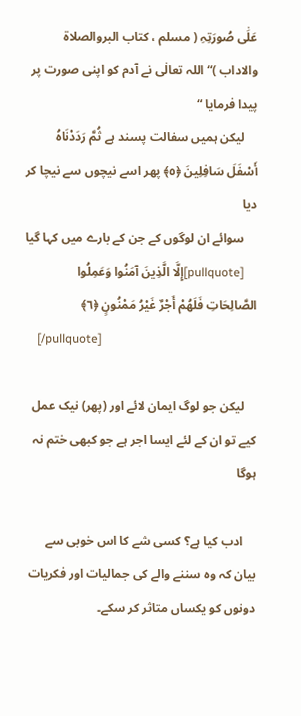عَلَٰی صُورَتِہِ ( مسلم ، کتاب البروالصلاۃ والاداب )“ اللہ تعالٰی نے آدم کو اپنی صورت پر پیدا فرمایا “
    لیکن ہمیں سفالت پسند ہے ثُمَّ رَ‌دَدْنَاهُ أَسْفَلَ سَافِلِينَ ﴿٥﴾ پھر اسے نیچوں سے نیچا کر دیا
    سوائے ان لوگوں کے جن کے بارے میں کہا گیا
    [pullquote]إِلَّا الَّذِينَ آمَنُوا وَعَمِلُوا الصَّالِحَاتِ فَلَهُمْ أَجْرٌ‌ غَيْرُ‌ مَمْنُونٍ ﴿٦﴾
    [/pullquote]

    لیکن جو لوگ ایمان لائے اور (پھر) نیک عمل کیے تو ان کے لئے ایسا اجر ہے جو کبھی ختم نہ ہوگا

    ادب کیا ہے؟ کسی شے کا اس خوبی سے بیان کہ وہ سننے والے کی جمالیات اور فکریات دونوں کو یکساں متاثر کر سکے۔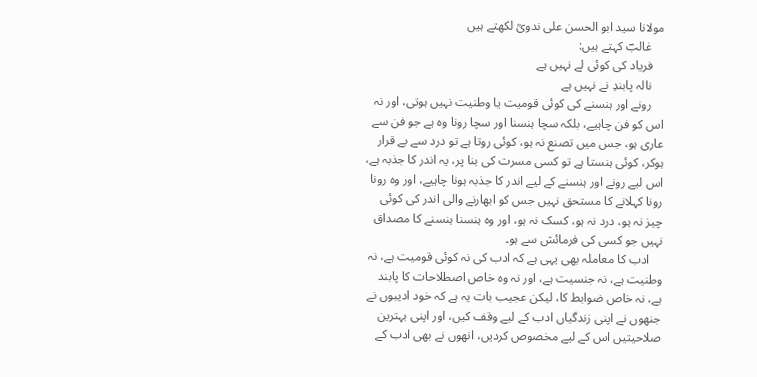مولانا سید ابو الحسن علی ندویؒ لکھتے ہیں
    غالبؔ کہتے ہیں:
    فریاد کی کوئی لے نہیں ہے
    نالہ پابندِ نے نہیں ہے
    رونے اور ہنسنے کی کوئی قومیت یا وطنیت نہیں ہوتی، اور نہ اس کو فن چاہیے، بلکہ سچا ہنسنا اور سچا رونا وہ ہے جو فن سے عاری ہو، جس میں تصنع نہ ہو، کوئی روتا ہے تو درد سے بے قرار ہوکر، کوئی ہنستا ہے تو کسی مسرت کی بنا پر، یہ اندر کا جذبہ ہے، اس لیے رونے اور ہنسنے کے لیے اندر کا جذبہ ہونا چاہیے، اور وہ رونا رونا کہلانے کا مستحق نہیں جس کو ابھارنے والی اندر کی کوئی چیز نہ ہو، درد نہ ہو، کسک نہ ہو، اور وہ ہنسنا ہنسنے کا مصداق نہیں جو کسی کی فرمائش سے ہو۔
    ادب کا معاملہ بھی یہی ہے کہ ادب کی نہ کوئی قومیت ہے، نہ وطنیت ہے، نہ جنسیت ہے، اور نہ وہ خاص اصطلاحات کا پابند ہے، نہ خاص ضوابط کا، لیکن عجیب بات یہ ہے کہ خود ادیبوں نے جنھوں نے اپنی زندگیاں ادب کے لیے وقف کیں، اور اپنی بہترین صلاحیتیں اس کے لیے مخصوص کردیں، انھوں نے بھی ادب کے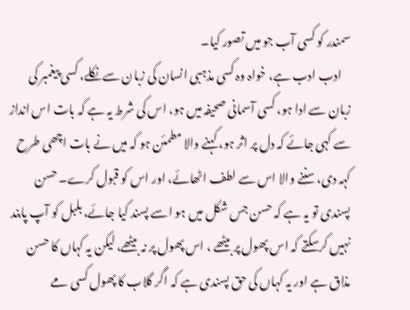سمندر کو کسی آب جو میں تصور کیا۔
    ادب ادب ہے، خواہ وہ کسی مذہبی انسان کی زبان سے نکلے، کسی پیغمبر کی زبان سے ادا ہو، کسی آسمانی صحیفہ میں ہو، اس کی شرط یہ ہے کہ بات اس انداز سے کہی جائے کہ دل پر اثر ہو، کہنے والا مطمئن ہو کہ میں نے بات اچھی طرح کہہ دی، سننے والا اس سے لطف اٹھائے، اور اس کو قبول کرے۔ حسن پسندی تو یہ ہے کہ حسن جس شکل میں ہو اسے پسند کیا جائے، بلبل کو آپ پابند نہیں کرسکتے کہ اس پھول پر بیٹھے ، اس پھول پر نہ بیٹھے، لیکن یہ کہاں کا حسن مذاق ہے اور یہ کہاں کی حق پسندی ہے کہ اگر گلاب کا پھول کسی مے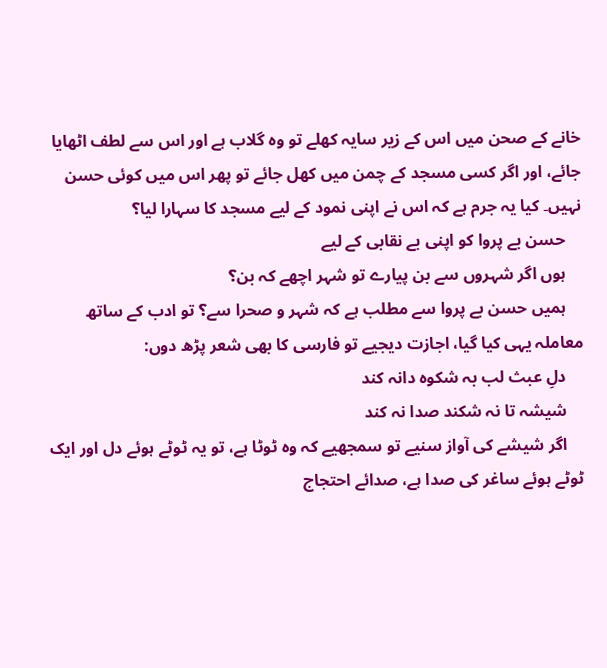خانے کے صحن میں اس کے زیر سایہ کھلے تو وہ گلاب ہے اور اس سے لطف اٹھایا جائے، اور اگر کسی مسجد کے چمن میں کھل جائے تو پھر اس میں کوئی حسن نہیں۔ کیا یہ جرم ہے کہ اس نے اپنی نمود کے لیے مسجد کا سہارا لیا؟
    حسن بے پروا کو اپنی بے نقابی کے لیے
    ہوں اگر شہروں سے بن پیارے تو شہر اچھے کہ بن؟
    ہمیں حسن بے پروا سے مطلب ہے کہ شہر و صحرا سے؟ تو ادب کے ساتھ معاملہ یہی کیا گیا، اجازت دیجیے تو فارسی کا بھی شعر پڑھ دوں:
    دلِ عبث لب بہ شکوہ دانہ کند
    شیشہ تا نہ شکند صدا نہ کند
    اگر شیشے کی آواز سنیے تو سمجھیے کہ وہ ٹوٹا ہے، تو یہ ٹوٹے ہوئے دل اور ایک ٹوٹے ہوئے ساغر کی صدا ہے، صدائے احتجاج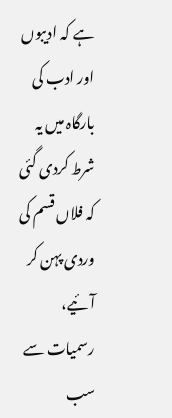ہے کہ ادیبوں اور ادب کی بارگاہ میں یہ شرط کردی گئی کہ فلاں قسم کی وردی پہن کر آئیے، رسمیات سے سب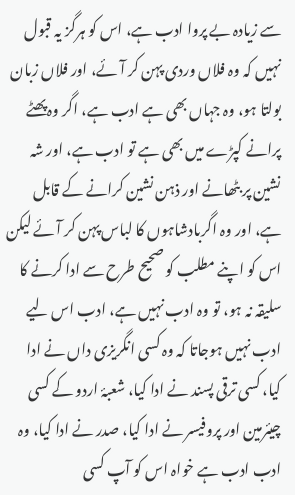سے زیادہ بے پروا ادب ہے، اس کو ہرگز یہ قبول نہیں کہ وہ فلاں وردی پہن کر آئے، اور فلاں زبان بولتا ہو، وہ جہاں بھی ہے ادب ہے، اگر وہ پھٹے پرانے کپڑے میں بھی ہے تو ادب ہے، اور شہ نشین پر بٹھانے اور ذہن نشین کرانے کے قابل ہے، اور وہ اگربادشاہوں کا لباس پہن کر آئے لیکن اس کو اپنے مطلب کو صحیح طرح سے ادا کرنے کا سلیقہ نہ ہو، تو وہ ادب نہیں ہے، ادب اس لیے ادب نہیں ہوجاتا کہ وہ کسی انگریزی داں نے ادا کیا، کسی ترقی پسند نے ادا کیا، شعبۂ اردو کے کسی چیئرمین اور پروفیسر نے ادا کیا، صدر نے ادا کیا، وہ ادب ادب ہے خواہ اس کو آپ کسی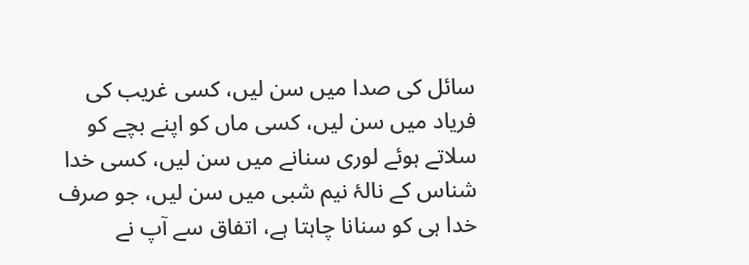سائل کی صدا میں سن لیں، کسی غریب کی فریاد میں سن لیں، کسی ماں کو اپنے بچے کو سلاتے ہوئے لوری سنانے میں سن لیں، کسی خدا شناس کے نالۂ نیم شبی میں سن لیں، جو صرف خدا ہی کو سنانا چاہتا ہے، اتفاق سے آپ نے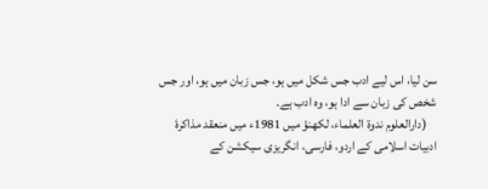سن لیا، اس لیے ادب جس شکل میں ہو، جس زبان میں ہو، اور جس شخص کی زبان سے ادا ہو، وہ ادب ہے۔
    (دارالعلوم ندوۃ العلماء، لکھنؤ میں 1981ء میں منعقد مذاکرۂ ادبیات اسلامی کے اردو، فارسی، انگریزی سیکشن کے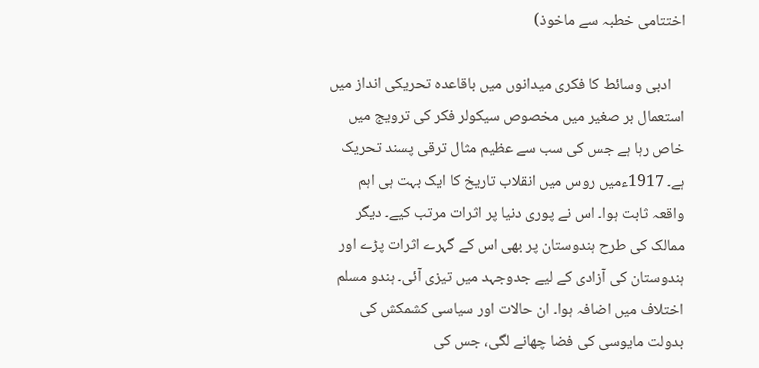اختتامی خطبہ سے ماخوذ)

    ادبی وسائط کا فکری میدانوں میں باقاعدہ تحریکی انداز میں استعمال بر صغیر میں مخصوص سیکولر فکر کی ترویج میں خاص رہا ہے جس کی سب سے عظیم مثال ترقی پسند تحریک ہے۔ 1917ءمیں روس میں انقلاب تاریخ کا ایک بہت ہی اہم واقعہ ثابت ہوا۔ اس نے پوری دنیا پر اثرات مرتب کیے۔ دیگر ممالک کی طرح ہندوستان پر بھی اس کے گہرے اثرات پڑے اور ہندوستان کی آزادی کے لیے جدوجہد میں تیزی آئی۔ ہندو مسلم اختلاف میں اضافہ ہوا۔ ان حالات اور سیاسی کشمکش کی بدولت مایوسی کی فضا چھانے لگی، جس کی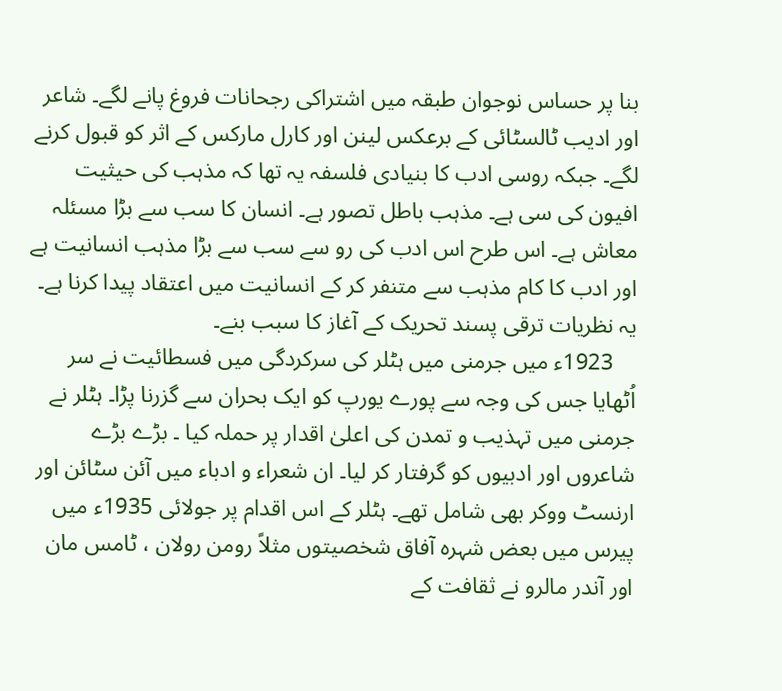بنا پر حساس نوجوان طبقہ میں اشتراکی رجحانات فروغ پانے لگے۔ شاعر اور ادیب ٹالسٹائی کے برعکس لینن اور کارل مارکس کے اثر کو قبول کرنے لگے۔ جبکہ روسی ادب کا بنیادی فلسفہ یہ تھا کہ مذہب کی حیثیت افیون کی سی ہے۔ مذہب باطل تصور ہے۔ انسان کا سب سے بڑا مسئلہ معاش ہے۔ اس طرح اس ادب کی رو سے سب سے بڑا مذہب انسانیت ہے اور ادب کا کام مذہب سے متنفر کر کے انسانیت میں اعتقاد پیدا کرنا ہے۔ یہ نظریات ترقی پسند تحریک کے آغاز کا سبب بنے۔
    1923ء میں جرمنی میں ہٹلر کی سرکردگی میں فسطائیت نے سر اُٹھایا جس کی وجہ سے پورے یورپ کو ایک بحران سے گزرنا پڑا۔ ہٹلر نے جرمنی میں تہذیب و تمدن کی اعلیٰ اقدار پر حملہ کیا ۔ بڑے بڑے شاعروں اور ادبیوں کو گرفتار کر لیا۔ ان شعراء و ادباء میں آئن سٹائن اور ارنسٹ ووکر بھی شامل تھے۔ ہٹلر کے اس اقدام پر جولائی 1935ء میں پیرس میں بعض شہرہ آفاق شخصیتوں مثلاً رومن رولان ، ٹامس مان اور آندر مالرو نے ثقافت کے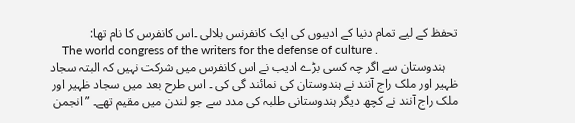تحفظ کے لیے تمام دنیا کے ادیبوں کی ایک کانفرنس بلالی ۔اس کانفرس کا نام تھا:
    The world congress of the writers for the defense of culture .
    ہندوستان سے اگر چہ کسی بڑے ادیب نے اس کانفرس میں شرکت نہیں کہ البتہ سجاد ظہیر اور ملک راج آنند نے ہندوستان کی نمائند گی کی ۔ اس طرح بعد میں سجاد ظہیر اور ملک راج آنند نے کچھ دیگر ہندوستانی طلبہ کی مدد سے جو لندن میں مقیم تھے۔ ”انجمن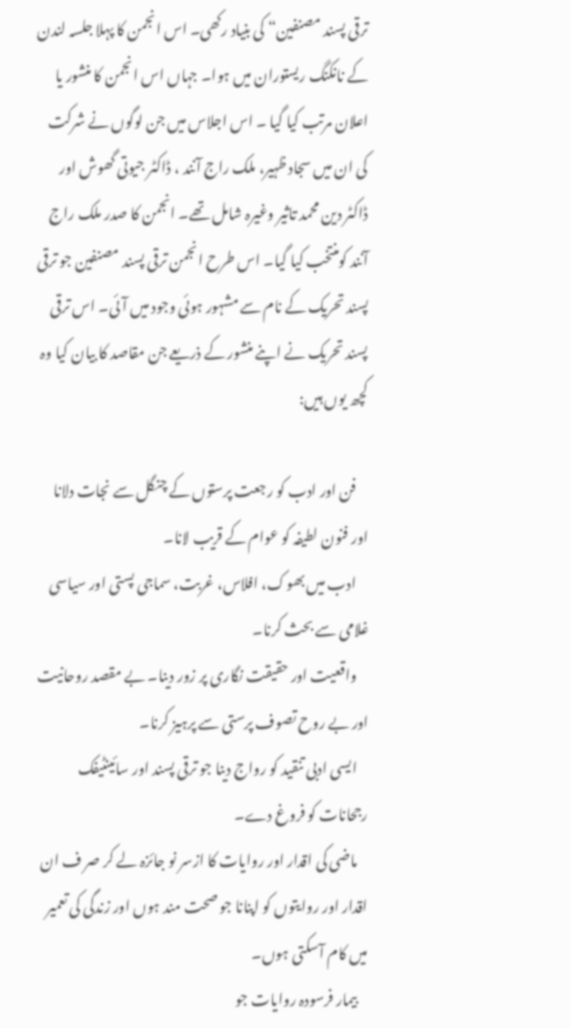ترقی پسند مصنفین“ کی بنیاد رکھی۔ اس انجمن کا پہلا جلسہ لندن کے نانکنگ ریستوران میں ہوا۔ جہاں اس انجمن کا منشور یا اعلان مرتب کیا گیا ۔ اس اجلاس میں جن لوگوں نے شرکت کی ان میں سجاد ظہیر، ملک راج آنند ، ڈاکٹر جیوتی گھوش اور ڈاکٹر دین محمد تاثیر وغیرہ شامل تھے۔ انجمن کا صدر ملک راج آنند کومنتخب کیا گیا۔ اس طرح انجمن ترقی پسند مصنفین جو ترقی پسند تحریک کے نام سے مشہور ہوئی وجود میں آئی۔ اس ترقی پسند تحریک نے اپنے منشور کے ذریعے جن مقاصد کا بیان کیا وہ کچھ یوں ہیں:

    فن اور ادب کو رجعت پرستوں کے چنگل سے نجات دلانا اور فنون لطیفہ کو عوام کے قریب لانا۔
    ادب میں بھوک، افلاس، غربت، سماجی پستی اور سیاسی غلامی سے بحث کرنا۔
    واقعیت اور حقیقت نگاری پر زور دینا۔ بے مقصد روحانیت اور بے روح تصوف پرستی سے پرہیز کرنا۔
    ایسی ادبی تنقید کو رواج دینا جو ترقی پسند اور سائینٹیفک رجحانات کو فروغ دے۔
    ماضی کی اقدار اور روایات کا ازسر نو جائزہ لے کر صر ف ان اقدار اور روایتوں کو اپنانا جو صحت مند ہوں اور زندگی کی تعمیر میں کام آسکتی ہوں۔
    بیمار فرسودہ روایات جو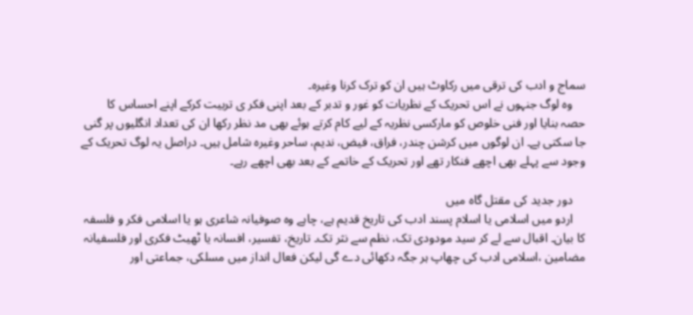سماج و ادب کی ترقی میں رکاوٹ ہیں ان کو ترک کرنا وغیرہ۔
    وہ لوگ جنہوں نے اس تحریک کے نظریات کو غور و تدبر کے بعد اپنی فکر ی تربیت کرکے اپنے احساس کا حصہ بنایا اور فنی خلوص کو مارکسی نظریہ کے لیے کام کرتے ہوئے بھی مد نظر رکھا ان کی تعداد انگلیوں پر گنی جا سکتی ہے۔ ان لوگوں میں کرشن چندر، فراق، فیض، ندیم، ساحر وغیرہ شامل ہیں۔ دراصل یہ لوگ تحریک کے وجود سے پہلے بھی اچھے فنکار تھے اور تحریک کے خاتمے کے بعد بھی اچھے رہے۔

    دور جدید کی مقتل گاہ میں
    اردو میں اسلامی یا اسلام پسند ادب کی تاریخ قدیم ہے، چاہے وہ صوفیانہ شاعری ہو یا اسلامی فکر و فلسفہ کا بیان۔ اقبال سے لے کر سید مودودی تک، نظم سے نثر تک۔ تاریخ، تفسیر، افسانہ یا ٹھیٹ فکری اور فلسفیانہ مضامین ،اسلامی ادب کی چھاپ ہر جگہ دکھائی دے گی لیکن فعال انداز میں مسلکی، جماعتی اور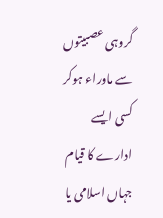گروہی عصبیتوں سے ماوراء ہوکر کسی ایسے ادارے کا قیام جہاں اسلامی یا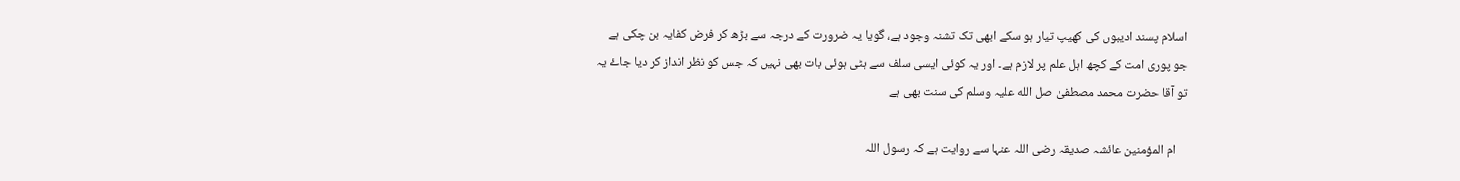اسلام پسند ادیبوں کی کھیپ تیار ہو سکے ابھی تک تشنہ وجود ہے، گویا یہ ضرورت کے درجہ سے بڑھ کر فرض کفایہ بن چکی ہے جو پوری امت کے کچھ اہل علم پر لازم ہے۔ اور یہ کوئی ایسی سلف سے ہٹی ہوئی بات بھی نہیں کہ جس کو نظر انداز کر دیا جاۓ یہ تو آقا حضرت محمد مصطفیٰ صل الله علیہ وسلم کی سنت بھی ہے

    ام المؤمنین عائشہ صدیقہ رضی اللہ عنہا سے روایت ہے کہ رسول اللہ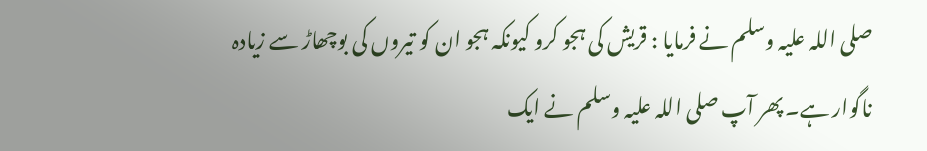صلی اللہ علیہ وسلم نے فرمایا : قریش کی ہجو کرو کیونکہ ہجو ان کو تیروں کی بوچھاڑ سے زیادہ ناگوار ہے۔ پھر آپ صلی اللہ علیہ وسلم نے ایک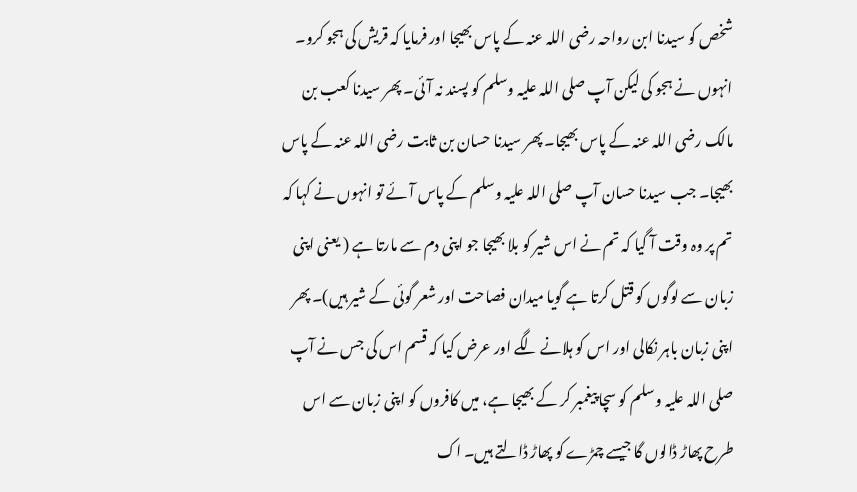شخص کو سیدنا ابن رواحہ رضی اللہ عنہ کے پاس بھیجا اور فرمایا کہ قریش کی ہجو کرو۔ انہوں نے ہجو کی لیکن آپ صلی اللہ علیہ وسلم کو پسند نہ آئی۔ پھر سیدنا کعب بن مالک رضی اللہ عنہ کے پاس بھیجا۔ پھر سیدنا حسان بن ثابت رضی اللہ عنہ کے پاس بھیجا۔ جب سیدنا حسان آپ صلی اللہ علیہ وسلم کے پاس آئے تو انہوں نے کہا کہ تم پر وہ وقت آ گیا کہ تم نے اس شیر کو بلا بھیجا جو اپنی دم سے مارتا ہے ( یعنی اپنی زبان سے لوگوں کو قتل کرتا ہے گویا میدان فصاحت اور شعر گوئی کے شیر ہیں)۔ پھر اپنی زبان باہر نکالی اور اس کو ہلانے لگے اور عرض کیا کہ قسم اس کی جس نے آپ صلی اللہ علیہ وسلم کو سچا پیغمبر کر کے بھیجا ہے، میں کافروں کو اپنی زبان سے اس طرح پھاڑ ڈالوں گا جیسے چمڑے کو پھاڑ ڈالتے ہیں۔ اک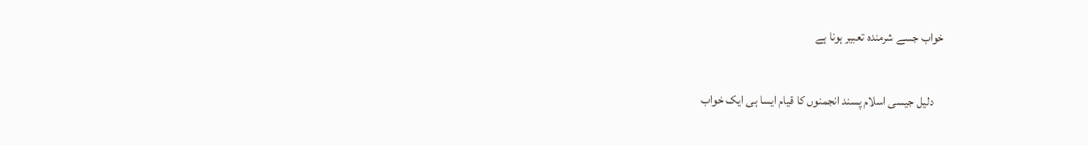خواب جسے شرمندہ تعبیر ہونا ہے

    دلیل جیسی اسلام پسند انجمنوں کا قیام ایسا ہی ایک خواب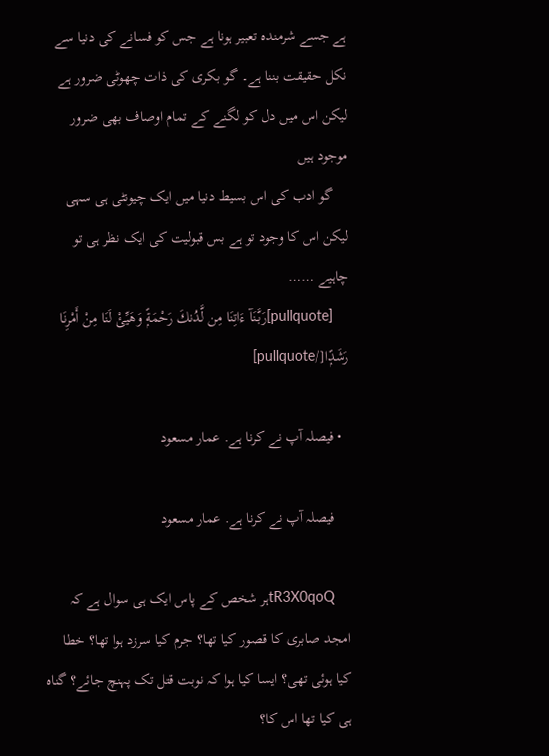ہے جسے شرمندہ تعبیر ہونا ہے جس کو فسانے کی دنیا سے نکل حقیقت بننا ہے۔ گو بکری کی ذات چھوٹی ضرور ہے لیکن اس میں دل کو لگنے کے تمام اوصاف بھی ضرور موجود ہیں
    گو ادب کی اس بسیط دنیا میں ایک چیونٹی ہی سہی لیکن اس کا وجود تو ہے بس قبولیت کی ایک نظر ہی تو چاہیے ……
    [pullquote]رَبَّنَآ ءَاتِنَا مِن لَّدُنكَ رَحْمَةًۭ وَهَيِّئْ لَنَا مِنْ أَمْرِنَا رَشَدًۭا[/pullquote]

  • فیصلہ آپ نے کرنا ہے. عمار مسعود

    فیصلہ آپ نے کرنا ہے. عمار مسعود

    tR3X0qoQہر شخص کے پاس ایک ہی سوال ہے کہ امجد صابری کا قصور کیا تھا؟ جرم کیا سرزد ہوا تھا؟ خطا کیا ہوئی تھی؟ ایسا کیا ہوا کہ نوبت قتل تک پہنچ جائے؟ گناہ ہی کیا تھا اس کا؟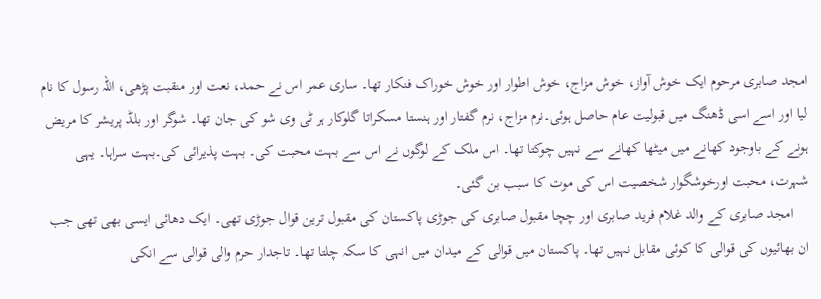امجد صابری مرحوم ایک خوش آواز، خوش مزاج، خوش اطوار اور خوش خوراک فنکار تھا۔ ساری عمر اس نے حمد، نعت اور منقبت پڑھی، اللہ رسول کا نام لیا اور اسے اسی ڈھنگ میں قبولیت عام حاصل ہوئی۔نرم مزاج، نرم گفتار اور ہنستا مسکراتا گلوکار ہر ٹی وی شو کی جان تھا۔ شوگر اور بلڈ پریشر کا مریض ہونے کے باوجود کھانے میں میٹھا کھانے سے نہیں چوکتا تھا۔ اس ملک کے لوگوں نے اس سے بہت محبت کی۔ بہت پذیرائی کی۔بہت سراہا۔ یہی شہرت، محبت اورخوشگوار شخصیت اس کی موت کا سبب بن گئی۔
    امجد صابری کے والد غلام فرید صابری اور چچا مقبول صابری کی جوڑی پاکستان کی مقبول ترین قوال جوڑی تھی۔ ایک دھائی ایسی بھی تھی جب ان بھائیوں کی قوالی کا کوئی مقابل نہیں تھا۔ پاکستان میں قوالی کے میدان میں انہی کا سکہ چلتا تھا۔ تاجدار حرم والی قوالی سے انکی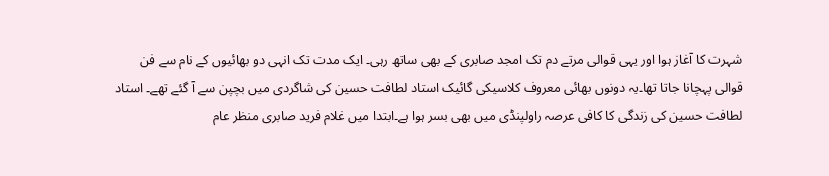شہرت کا آغاز ہوا اور یہی قوالی مرتے دم تک امجد صابری کے بھی ساتھ رہی۔ ایک مدت تک انہی دو بھائیوں کے نام سے فن قوالی پہچانا جاتا تھا۔یہ دونوں بھائی معروف کلاسیکی گائیک استاد لطافت حسین کی شاگردی میں بچپن سے آ گئے تھے۔ استاد لطافت حسین کی زندگی کا کافی عرصہ راولپنڈی میں بھی بسر ہوا ہے۔ابتدا میں غلام فرید صابری منظر عام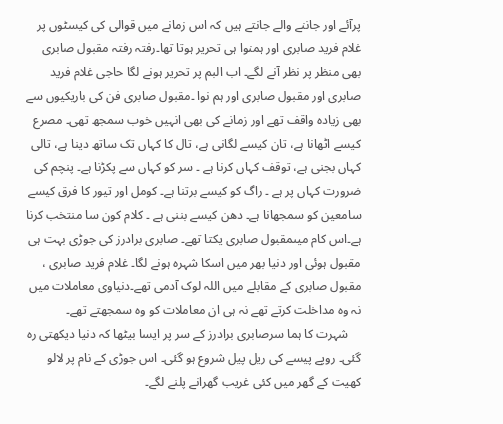پرآئے اور جاننے والے جانتے ہیں کہ اس زمانے میں قوالی کی کیسٹوں پر غلام فرید صابری اور ہمنوا ہی تحریر ہوتا تھا۔رفتہ رفتہ مقبول صابری بھی منظر پر نظر آنے لگے۔ اب البم پر تحریر ہونے لگا حاجی غلام فرید صابری اور مقبول صابری اور ہم نوا ۔مقبول صابری فن کی باریکیوں سے بھی زیادہ واقف تھے اور زمانے کی بھی انہیں خوب سمجھ تھی۔ مصرع کیسے اٹھانا ہے، تان کیسے لگانی ہے، تال کا کہاں تک ساتھ دینا ہے، تالی کہاں بجنی ہے، توقف کہاں کرنا ہے ۔ سر کو کہاں سے پکڑنا ہے۔ پنچم کی ضرورت کہاں پر ہے ۔ راگ کو کیسے برتنا ہے۔ کومل اور تیور کا فرق کیسے سامعین کو سمجھانا ہے۔ دھن کیسے بننی ہے ۔ کلام کون سا منتخب کرنا ہے۔اس کام میںمقبول صابری یکتا تھے۔ صابری برادرز کی جوڑی بہت ہی مقبول ہوئی اور دنیا بھر میں اسکا شہرہ ہونے لگا۔ غلام فرید صابری ، مقبول صابری کے مقابلے میں اللہ لوک آدمی تھے۔دنیاوی معاملات میں نہ وہ مداخلت کرتے تھے نہ ہی ان معاملات کو وہ سمجھتے تھے۔
    شہرت کا ہما سرصابری برادرز کے سر پر ایسا بیٹھا کہ دنیا دیکھتی رہ گئی۔ روپے پیسے کی ریل پیل شروع ہو گئی۔ اس جوڑی کے نام پر لالو کھیت کے گھر میں کئی غریب گھرانے پلنے لگے۔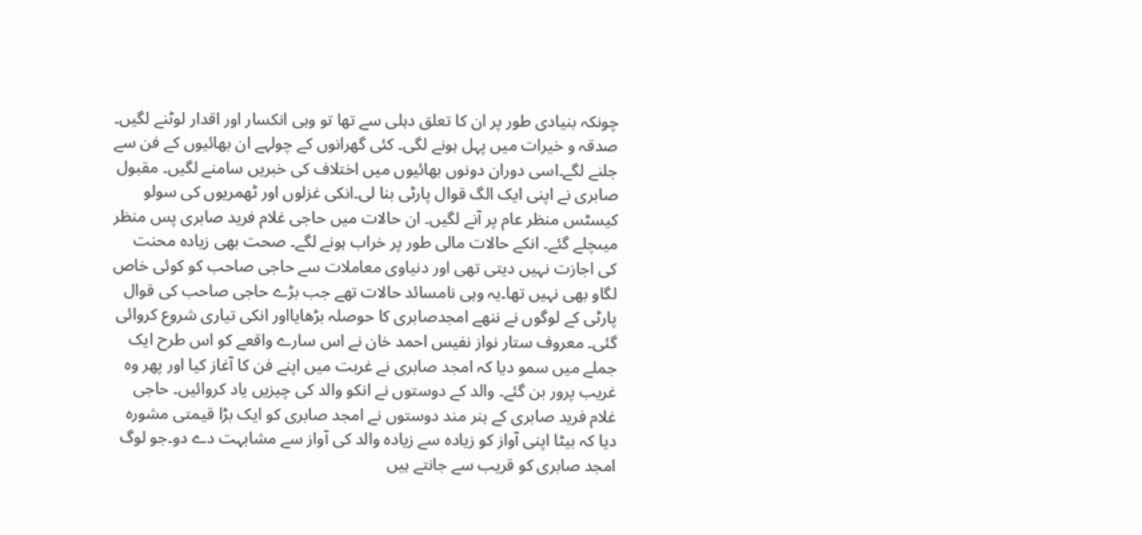چونکہ بنیادی طور پر ان کا تعلق دہلی سے تھا تو وہی انکسار اور اقدار لوٹنے لگیں۔ صدقہ و خیرات میں پہل ہونے لگی۔ کئی گھرانوں کے چولہے ان بھائیوں کے فن سے جلنے لگے۔اسی دوران دونوں بھائیوں میں اختلاف کی خبریں سامنے لگیں۔ مقبول صابری نے اپنی ایک الگ قوال پارٹی بنا لی۔انکی غزلوں اور ٹھمریوں کی سولو کیسٹس منظر عام پر آنے لگیں۔ ان حالات میں حاجی غلام فرید صابری پس منظر میںچلے گئے۔ انکے حالات مالی طور پر خراب ہونے لگے۔ صحت بھی زیادہ محنت کی اجازت نہیں دیتی تھی اور دنیاوی معاملات سے حاجی صاحب کو کوئی خاص لگاو بھی نہیں تھا۔یہ وہی نامسائد حالات تھے جب بڑے حاجی صاحب کی قوال پارٹی کے لوگوں نے ننھے امجدصابری کا حوصلہ بڑھایااور انکی تیاری شروع کروائی گئی۔ معروف ستار نواز نفیس احمد خان نے اس سارے واقعے کو اس طرح ایک جملے میں سمو دیا کہ امجد صابری نے غربت میں اپنے فن کا آغاز کیا اور پھر وہ غریب پرور بن گئے۔ والد کے دوستوں نے انکو والد کی چیزیں یاد کروائیں۔ حاجی غلام فرید صابری کے ہنر مند دوستوں نے امجد صابری کو ایک بڑا قیمتی مشورہ دیا کہ بیٹا اپنی آواز کو زیادہ سے زیادہ والد کی آواز سے مشابہت دے دو۔جو لوگ امجد صابری کو قریب سے جانتے ہیں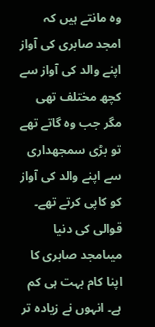وہ مانتے ہیں کہ امجد صابری کی آواز اپنے والد کی آواز سے کچھ مختلف تھی مگر جب وہ گاتے تھے تو بڑی سمجھداری سے اپنے والد کی آواز کو کاپی کرتے تھے۔ قوالی کی دنیا میںامجد صابری کا اپنا کام بہت ہی کم ہے۔ انہوں نے زیادہ تر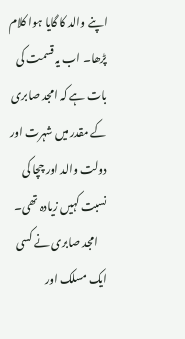اپنے والد کا گایا ہوا کلام پڑھا۔ اب یہ قسمت کی بات ہے کہ امجد صابری کے مقدر میں شہرت اور دولت والد اور چچا کی نسبت کہیں زیادہ تھی۔
    امجد صابری نے کسی ایک مسلک اور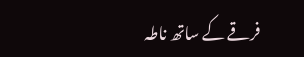فرقے کے ساتھ ناطہ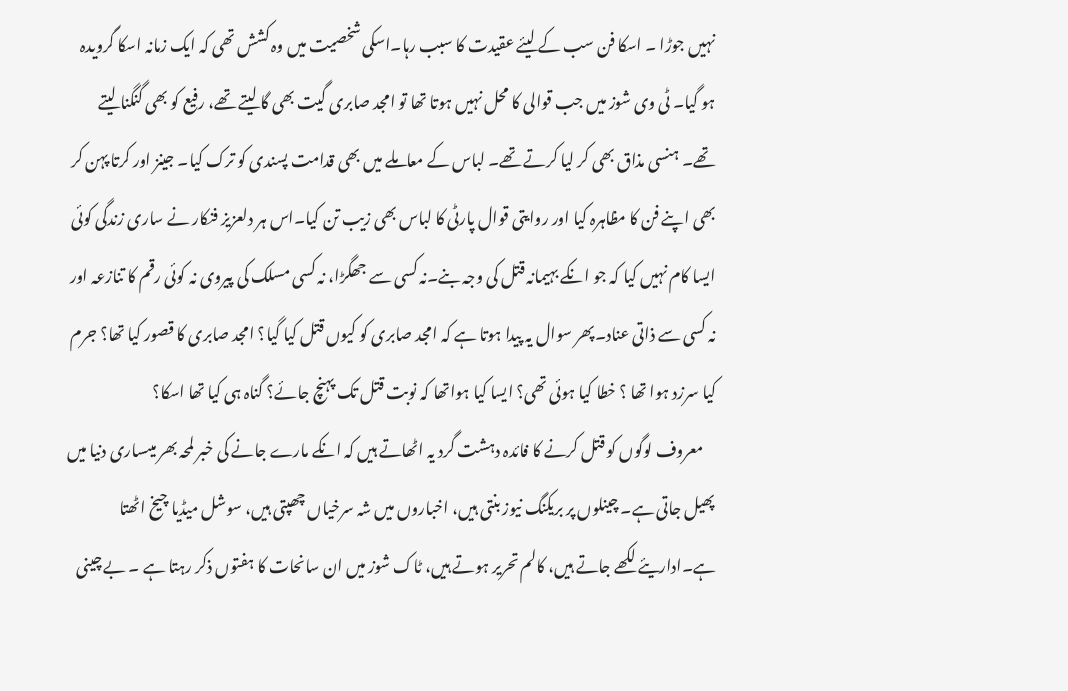نہیں جوڑا ۔ اسکا فن سب کے لیئے عقیدت کا سبب رہا۔اسکی شخصیت میں وہ کشش تھی کہ ایک زمانہ اسکا گرویدہ ہو گیا۔ ٹی وی شوز میں جب قوالی کا محل نہیں ہوتا تھا تو امجد صابری گیت بھی گا لیتے تھے، رفیع کو بھی گنگنا لیتے تھے۔ ہنسی مذاق بھی کر لیا کرتے تھے۔ لباس کے معاملے میں بھی قدامت پسندی کو ترک کیا۔ جینز اور کرتا پہن کر بھی اپنے فن کا مظاہرہ کیا اور روایتی قوال پارٹی کا لباس بھی زیب تن کیا۔اس ہر دلعزیز فنکار نے ساری زندگی کوئی ایسا کام نہیں کیا کہ جو انکے بہیمانہ قتل کی وجہ بنے۔نہ کسی سے جھگڑا، نہ کسی مسلک کی پیروی نہ کوئی رقم کا تنازعہ اور نہ کسی سے ذاتی عناد۔پھر سوال یہ پیدا ہوتا ہے کہ امجد صابری کو کیوں قتل کیا گیا؟ امجد صابری کا قصور کیا تھا؟ جرم کیا سرزد ہوا تھا ؟ خطا کیا ہوئی تھی؟ ایسا کیا ہواتھا کہ نوبت قتل تک پہنچ جائے؟ گناہ ہی کیا تھا اسکا؟
    معروف لوگوں کو قتل کرنے کا فائدہ دہشت گرد یہ اٹھاتے ہیں کہ انکے مارے جانے کی خبر لمحہ بھر میںساری دنیا میں پھیل جاتی ہے۔ چینلوں پر بریکنگ نیوز بنتی ہیں، اخباروں میں شہ سرخیاں چھپتی ہیں، سوشل میڈیا چیخ اٹھتا ہے۔اداریئے لکھے جاتے ہیں، کالم تحریر ہوتے ہیں، ٹاک شوز میں ان سانحات کا ہفتوں ذکر رہتا ہے ۔ بے چینی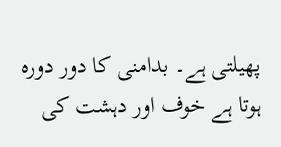پھیلتی ہے۔ بدامنی کا دور دورہ ہوتا ہے خوف اور دہشت کی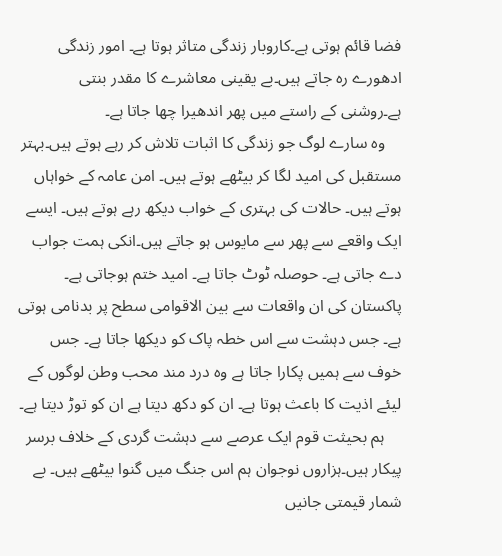فضا قائم ہوتی ہے۔کاروبار زندگی متاثر ہوتا ہے۔ امور زندگی ادھورے رہ جاتے ہیں۔بے یقینی معاشرے کا مقدر بنتی ہے۔روشنی کے راستے میں پھر اندھیرا چھا جاتا ہے۔
    وہ سارے لوگ جو زندگی کا اثبات تلاش کر رہے ہوتے ہیں۔بہتر مستقبل کی امید لگا کر بیٹھے ہوتے ہیں۔ امن عامہ کے خواہاں ہوتے ہیں۔ حالات کی بہتری کے خواب دیکھ رہے ہوتے ہیں۔ ایسے ایک واقعے سے پھر سے مایوس ہو جاتے ہیں۔انکی ہمت جواب دے جاتی ہے۔ حوصلہ ٹوٹ جاتا ہے۔ امید ختم ہوجاتی ہے۔ پاکستان کی ان واقعات سے بین الاقوامی سطح پر بدنامی ہوتی ہے۔ جس دہشت سے اس خطہ پاک کو دیکھا جاتا ہے۔ جس خوف سے ہمیں پکارا جاتا ہے وہ درد مند محب وطن لوگوں کے لیئے اذیت کا باعث ہوتا ہے۔ ان کو دکھ دیتا ہے ان کو توڑ دیتا ہے۔
    ہم بحیثت قوم ایک عرصے سے دہشت گردی کے خلاف برسر پیکار ہیں۔ہزاروں نوجوان ہم اس جنگ میں گنوا بیٹھے ہیں۔ بے شمار قیمتی جانیں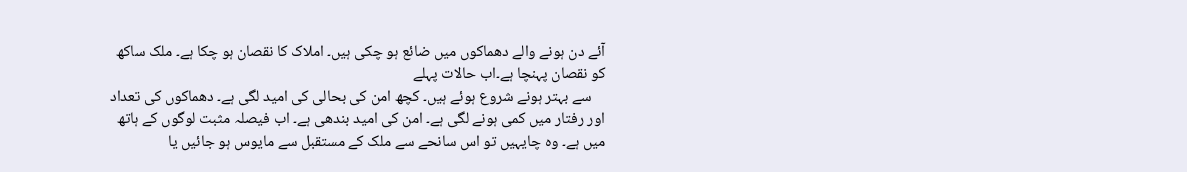آئے دن ہونے والے دھماکوں میں ضائع ہو چکی ہیں۔ املاک کا نقصان ہو چکا ہے۔ ملک ساکھ کو نقصان پہنچا ہے۔اب حالات پہلے
    سے بہتر ہونے شروع ہوئے ہیں۔ کچھ امن کی بحالی کی امید لگی ہے۔ دھماکوں کی تعداد اور رفتار میں کمی ہونے لگی ہے۔ امن کی امید بندھی ہے۔ اب فیصلہ مثبت لوگوں کے ہاتھ میں ہے۔ وہ چایہیں تو اس سانحے سے ملک کے مستقبل سے مایوس ہو جائیں یا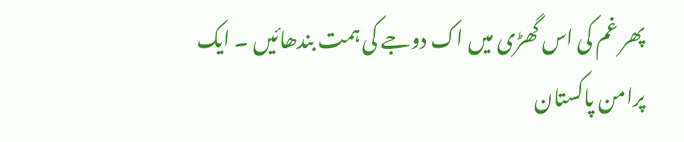پھر غم کی اس گھڑی میں اک دوجے کی ہمت بندھائیں ۔ ایک پرامن پاکستان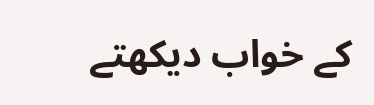کے خواب دیکھتے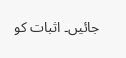جائیں۔ اثبات کو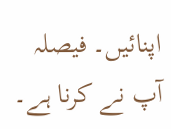اپنائیں۔ فیصلہ آپ نے کرنا ہے۔